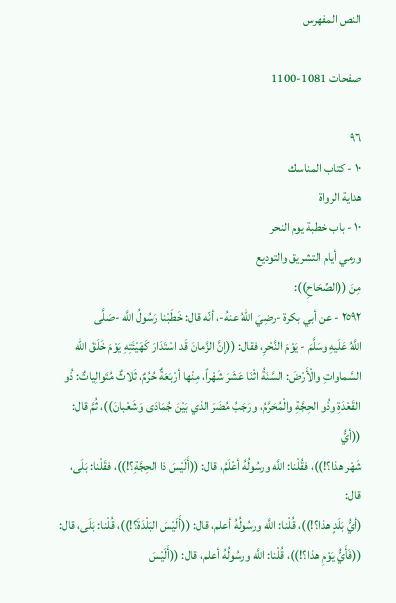النص المفهرس

صفحات 1081-1100

٩٦
١٠ - كتاب المناسك
هداية الرواة
١٠ - باب خطبة يوم النحر
ورمي أيام التشريق والتوديع
مِنَ ((الصِّحَاحِ)):
٢٥٩٢ - عن أبي بكرة -رضِيَ اللهُ عنهُ-، أنّه قال: خَطَبْنا رَسُولُ اللَّه -صَلَّى
اللَّهُ عَلَيهِ وسَلَّمَ - يَوْمَ النَّحْرِ، فقال: ((إنَّ الزَّمانَ قَد اسْتَدَارَ كَهَيْئَتِهِ يَوْمَ خَلَقَ اللّه
السَّماواتِ والْأَرْضَ: السَّنَةُ اثْنَا عَشَرَ شَهْراً، مِنْها أرْبَعَةٌ حُرُمٌ، ثَلاثٌ مُتَوالِياتٌ: ذُو
القَعْدَةِ وذُو الحِجَّةِ والْمُحَرَّمُ، ورَجَبُ مُضَرَ الذي بَيْنَ جُمَادَى وَشَعْبانَ))، ثُمَّ قال: ((أيُّ
شَهْر هذا؟!))، فقُلْنا: اللَّه ورسُولُهُ أعْلَمُ، قال: ((أَلَيْسَ ذا الحِجَّةِ؟!))، فقَلْنا: بَلَى، قال:
(أيُّ بَلَدٍ هذا؟!))، قُلْنا: اللَّه ورسُولُهُ أعلم، قال: ((أَلَيْسَ البَلْدَةَ؟!))، قُلْنا: بَلَى، قال:
((فَأَيُّ يَوْمِ هذا؟!))، قُلْنا: اللَّه ورسُولُهُ أعلم، قال: ((أَلَيْسَ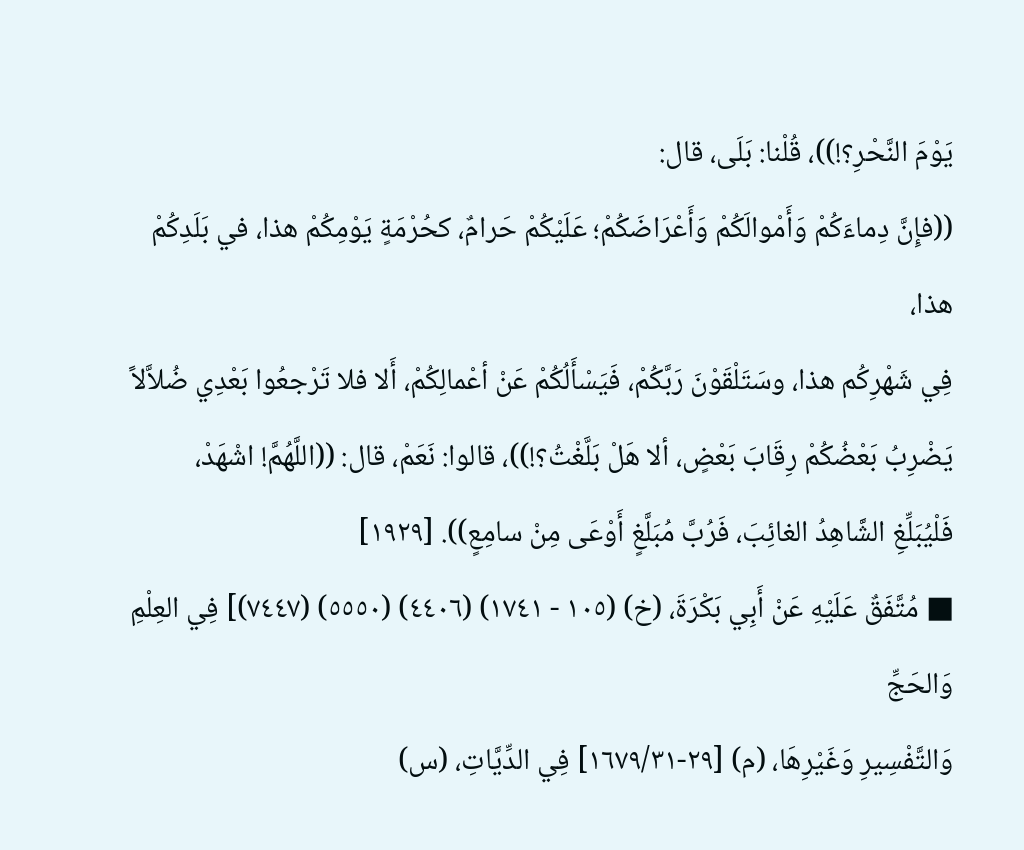يَوْمَ النَّحْرِ؟!))، قُلْنا: بَلَى، قال:
((فإِنَّ دِماءَكُمْ وَأَمْوالَكُمْ وَأَعْرَاضَكُمْ؛ عَلَيْكُمْ حَرامٌ، كحُرْمَةٍ يَوْمِكُمْ هذا، في بَلَدِكُمْ هذا،
فِي شَهْرِكُم هذا، وسَتَلْقَوْنَ رَبَّكُمْ، فَيَسْأَلُكُمْ عَنْ أعْمالِكُمْ، أَلا فلا تَرْجعُوا بَعْدِي ضُلاَّلاً
يَضْرِبُ بَعْضُكُمْ رِقَابَ بَعْضٍ، ألا هَلْ بَلَّغْتُ؟!))، قالوا: نَعَمْ، قال: ((اللَّهُمَّ! اشْهَدْ،
فَلْيُبَلِّغِ الشَّاهِدُ الغائِبَ، فَرُبَّ مُبَلَّغٍ أَوْعَى مِنْ سامِعٍ)). [١٩٢٩]
■ مُتَّفَقٌ عَلَيْهِ عَنْ أَبِي بَكْرَةَ، (خ) (١٠٥ - ١٧٤١) (٤٤٠٦) (٥٥٥٠) (٧٤٤٧)] فِي العِلْمِ وَالحَجِّ
وَالتَّفْسِيرِ وَغَيْرِهَا، (م) [٢٩-١٦٧٩/٣١] فِي الدِّيَّاتِ، (س)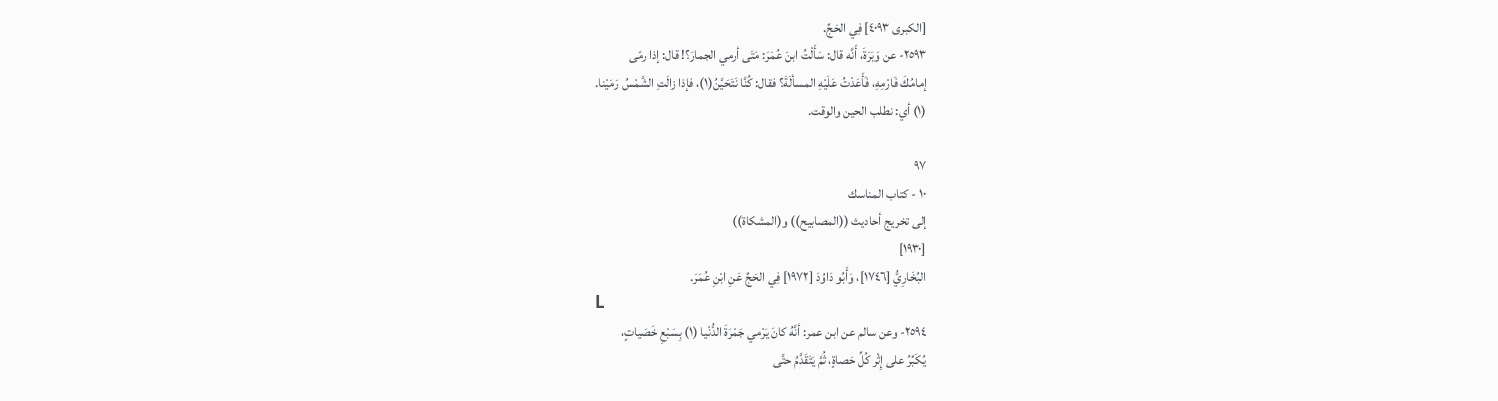[الكبرى ٤٠٩٣] فِي الحَجِّ.
٢٥٩٣- عن وَبَرَةَ، أَنَّه قال: سَأَلْتُ ابنَ عُمَرَ: مَتَى أرمي الجمارَ؟! قال: إذا رمّى
إمامُكَ فَارْمِهِ، فَأَعَدْتُ عَلَيْهِ المسألَةَ؟ فقال: كُنَّا نَتَحَيَّنُ(١)، فإذا زالَتِ الشَّمْسُ رَمَيْنا.
(١) أي: نطلب الحين والوقت.

٩٧
١٠ - كتاب المناسك
إلى تخريج أحاديث ((المصابيح)) و(المشكاة))
[١٩٣٠]
البُخَارِيُّ [١٧٤٦]، وَأَبُو دَاوُدَ [١٩٧٢] فِي الحَجِّ عَنِ ابْنِ عُمَرَ.
L
٢٥٩٤- وعن سالم عن ابن عمر: أنَّهُ كانَ يَرْمي جَمْرَةَ الدُّنْيا (١) بِسَبْعِ خَصَياتٍ،
يُكَبِّرُ على إِثْر كُلِّ حَصاةٍ، ثُمَّ يَتَقَدَّمُ حتَّى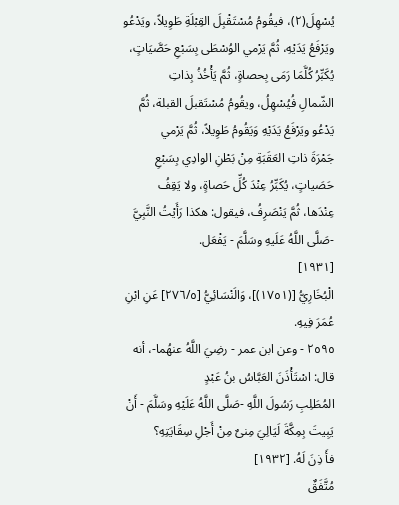يُسْهِلَ(٢)، فيقُومُ مُسْتَقْبِلَ القِبْلَةِ طَوِيلاً، ويَدْعُو
ويَرْفَعُ يَدَيْهِ، ثُمَّ يَرْمي الوُسْطَى بِسَبْعِ حَصَّيَاتٍ، يُكَبِّرُ كُلَّمَا رَمَى بِحصاةٍ، ثُمَّ يَأْخُذُ بِذاتِ
الشّمالِ فُيُسْهِلُ، ويقُومُ مُسْتَقبلَ القبلة، ثُمَّ يَدْعُو ويَرْفَعُ يَدَيْهِ وَيَقُومُ طَوِيلاً، ثُمَّ يَرْمي
جَمْرَةَ ذاتِ العَقَبَةِ مِنْ بَطْنِ الوادِي بِسَبْعِ حَصَياتٍ، يُكَبِّرُ عِنْدَ كُلِّ حَصاةٍ، ولا يَقِفُ
عِنْدَها، ثُمَّ يَنْصَرِفُ، فيقول: هكذا رَأَيْتُ النَّبِيَّ -صَلَّى اللَّهُ عَلَيهِ وسَلَّمَ - يَفْعَل.
[١٩٣١]
الْبُخَارِيُّ [(١٧٥١)]، وَالَنْسَائِيُّ [٢٧٦/٥] عَنِ ابْنِ عُمَرَ فِيهِ.
٢٥٩٥ - وعن ابن عمر - رضِيَ اللَّهُ عنهُما-، أنه قال: اسْتَأْذَنَ العَبَّاسُ بنُ عَبْدٍ
المُطَلِبِ رَسُولَ اللَّهِ -صَلَّى اللَّهُ عَلَيْهِ وسَلَّمَ - أَنْ يَبِيتَ بِمِكَّةَ لَيَالِيَ مِنىٌ مِنْ أَجْلِ سِقَايَتِهِ؟
فأَ ذِنَ لَهُ. [١٩٣٢]
مُتَّفَقٌ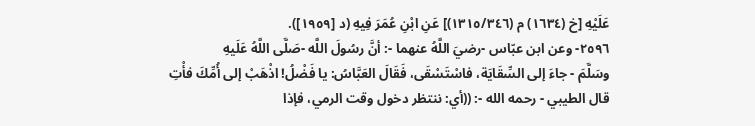عَلَيْهِ [خ (١٦٣٤) م (١٣١٥/٣٤٦)] عَنِ ابْنِ عُمَرَ فِيهِ (د [١٩٥٩]).
٢٥٩٦- وعن ابن عبّاس -رضيَ اللَّهُ عنهما -: أنَّ رسُولَ اللَّه -صَلَّى اللَّهُ عَلَيهِ
وسَلَّمَ - جاءَ إلى السِّقَايَة، فاسْتَسْقَى، فَقَالَ العَبَّاسُ: يا فَضْلُ! اذْهَبْ إلى أُمِّكَ فأْتِ
قال الطيبي - رحمه الله -: ((أي: ننتظر دخول وقت الرمي، فإذا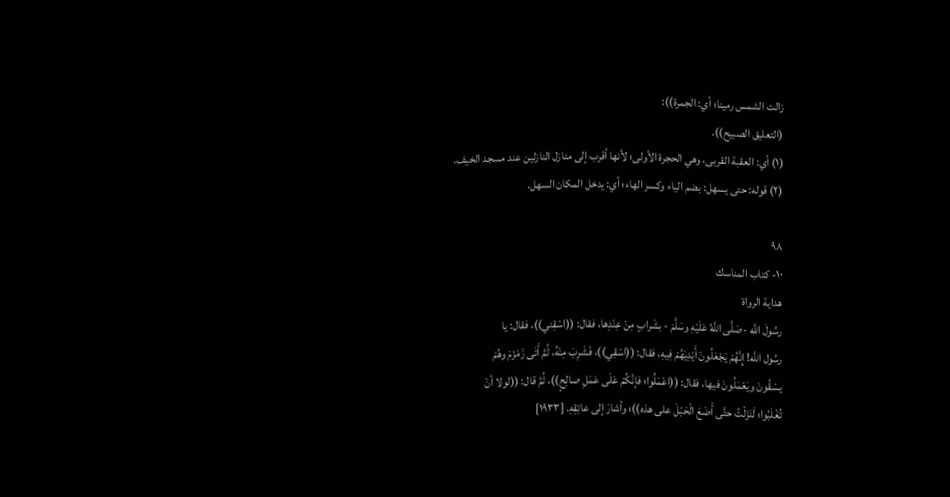زالت الشمس رمينا؛ أي: الجمرة)):
(التعليق الصبيح)).
(١) أي: العقبة القربى، وهي الحجرة الأولى؛ لأنها أقرب إلى منازل النازلين عند مسجد الخيف.
(٢) قوله: حتى يسهل: بضم الياء وكسر الهاء؛ أي: يدخل المكان السهل.

٩٨
١٠- كتاب المناسك
هداية الرواة
رسُولَ اللَّه -صَلَّى اللَّهُ عَلَيْهِ وسَلَّمَ - بشَرابٍ مِنْ عِنْدِها، فقال: ((اسْقِني))، فقال: يا
رسُول اللَّه! إِنَّهُمْ يَجْعَلُونَ أَيْدِيَهُمْ فِيهِ، فقال: ((اسْقِي))، فَشَرِبَ مِنْهُ، ثُمَّ أَتَى زَمْزَمَ وهُمْ
يسْقُونَ ويَعْمَلُونَ فيها، فقال: ((اعْمَلُوا؛ فإنَّكُمْ عَلَى عَمَلِ صالِحٍ))، ثُمَّ قال: ((لولا أنْ
تُغْلَبُوا؛ لَنَزَلْتُ حتَّى أَضَعَ الْحَبْلَ على هذه))؛ وأشارَ إلى عاتِقِهِ. [١٩٣٣]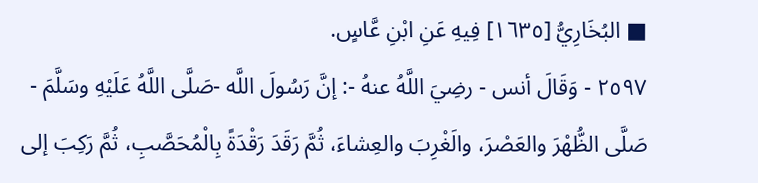■ البُخَارِيُّ [١٦٣٥] فِيهِ عَنِ ابْنِ عَّاسٍ.
٢٥٩٧ - وَقَالَ أنس - رضِيَ اللَّهُ عنهُ -: إنَّ رَسُولَ اللَّه -صَلَّى اللَّهُ عَلَيْهِ وسَلَّمَ -
صَلَّى الظُّهْرَ والعَصْرَ، والَغْرِبَ والعِشاءَ، ثُمَّ رَقَدَ رَقْدَةً بِالْمُحَصَّبِ، ثُمَّ رَكِبَ إلى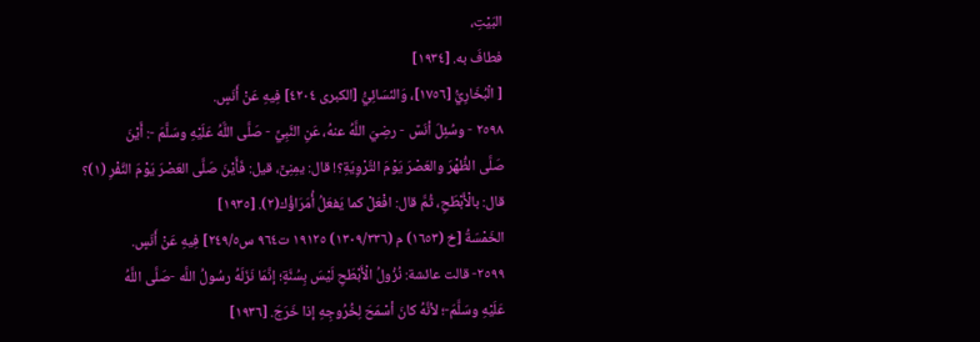البَيْتِ،
فطافَ به. [١٩٣٤]
[ الْبُخَارِيُّ [١٧٥٦]، وَالنّسَائِيُّ [الكبرى ٤٢٠٤] فِيهِ عَنْ أَنَسٍ.
٢٥٩٨ - وسُئِلَ أنَسٌ - رضِيَ اللَّهُ عنهُ، عَنِ النَّبِيِّ - صَلَّى اللَّهُ عَلَيْهِ وسَلَّمَ -: أَيْنَ
صَلَّى الظُّهْرَ والعَصْرَ يَوْمَ التَّرْوِيَةِ؟! قال: يمِنِىٌّ، قيل: فَأَيْنَ صَلَّى العَصْرَ يَوْمَ النَّفْرِ (١)؟
قال: بالْأَبْطَحِ، ثُمَّ قال: افْعَلْ كما يَفعَلُ أُمَرَاؤُك(٢). [١٩٣٥]
الخَمْسَةُ [خ (١٦٥٣) م (١٣٠٩/٣٣٦) ١٩١٢٥ ت٩٦٤ س٢٤٩/٥] فِيهِ عَنْ أَنَسٍ.
٢٥٩٩- قالت عائشة: نُزُولُ الْأَبْطَحِ لَيْسَ بِسُنَّةٍ؛ إنَّمَا نَزَلَهُ رسُولُ اللَّه -صَلَّى اللَّهُ
عَلَيْهِ وسَلَّمَ-؛ لأنَّهُ كانَ أسْمَحَ لِخُرُوجِهِ إذا خَرَجَ. [١٩٣٦]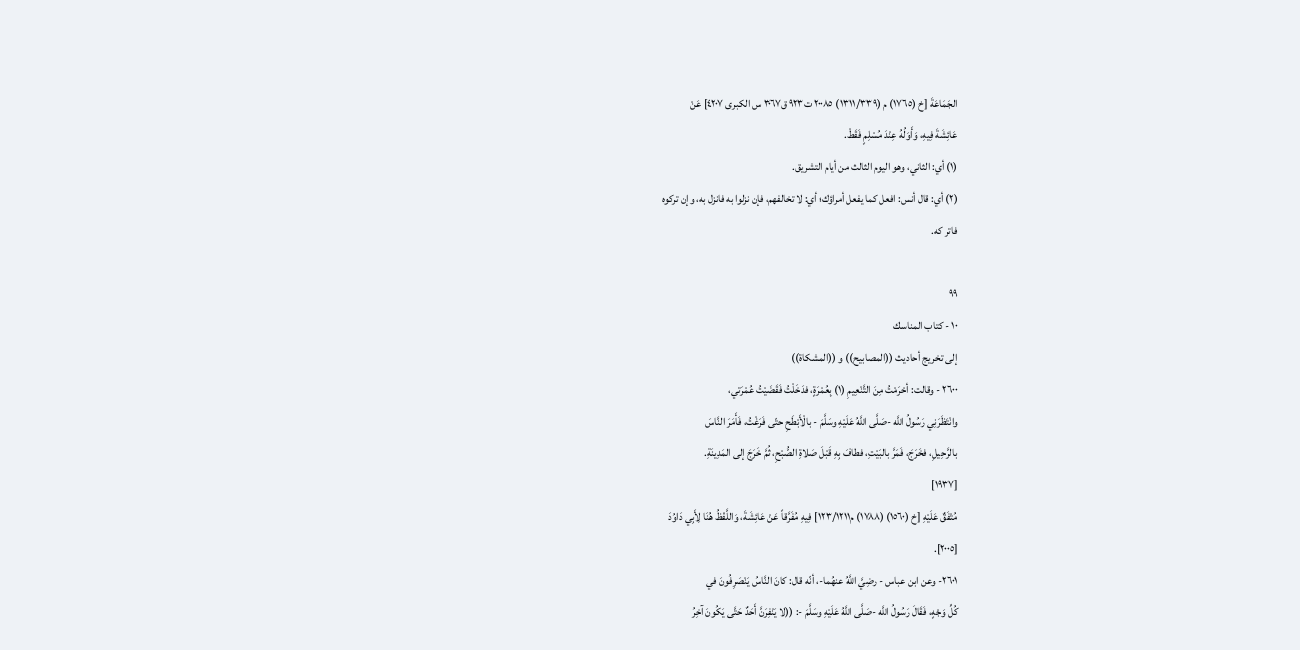الجَمَاعَةَ [خ (١٧٦٥) م (١٣١١/٣٣٩) ٢٠٠٨٥ ت٩٢٣ ق٣٠٦٧ س الكبرى ٤٢٠٧] عَنْ
عَائِشَةَ فِيهِ، وَأَوَلُهُ عِنْدَ مُسْلِمٍ فَقَطْ.
(١) أي: الثاني، وهو اليوم الثالث من أيام التشريق.
(٢) أي: قال أنس: افعل كما يفعل أمراؤك؛ أي: لا تخالفهم، فإن نزلوا به فانزل به، وإن تركوه
فاتر که.

٩٩
١٠ - كتاب المناسك
إلى تخريج أحاديث ((المصابيح)) و ((المشكاة))
٢٦٠٠ - وقالت: أحْرَمْتُ مِنَ التَّنْعِيمِ (١) بِعُمْرَةٍ، فدَخَلْتُ فَقَضَيْتُ عُمْرَتي،
وانْتَظَرَنِي رَسُولُ اللَّه -صَلَّى اللَّهُ عَلَيْهِ وسَلَّمَ - بالْأَبْطَحِ حتّى فَرَغْتُ، فَأَمَرَ النَّاسَ
بالرَّحِيلِ، فخَرَجَ، فَمَرَّ بالبَيْتِ، فطافَ بِهِ قَبْلَ صَلاةِ الصُّبْحِ، ثُمَّ خَرَجَ إلى المَدِينَةِ.
[١٩٣٧]
مُتْفَقٌ عَلَيْهِ [خ (١٥٦٠) (١٧٨٨) م١٢٣/١٢١١] فِيهِ مُفَرَّقاً عَنْ عَائِشَةَ، وَاللَّفْظُ هُنَا لِأَبِي دَاوُدَ
[٢٠٠٥].
٢٦٠١- وعن ابن عباس - رضِيَّ اللَّهُ عنهُما-، أنّه قال: كانَ النَّاسُ يَنْصَرِفُونَ في
كُلِّ وَجْهٍ، فَقَالَ رَسُولُ اللَّه -صَلَّى اللَّهُ عَلَيْهِ وسَلَّمَ -: ((لا يَنْفِرَنَّ أَحَدٌ حَتَّى يَكُونَ آخِرُ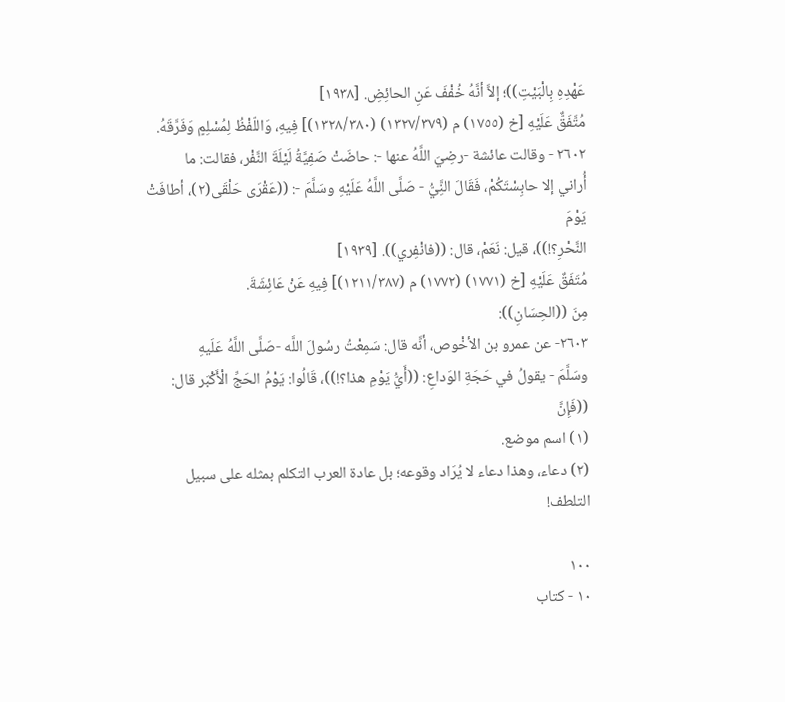عَهْدِهِ بِالْبَيْتِ))؛ إلاَّ أنَّهُ خُفْفَ عَنِ الحائِضِ. [١٩٣٨]
مُتَّفَقٌّ عَلَيْهِ [خ (١٧٥٥) م (١٣٢٧/٣٧٩) (١٣٢٨/٣٨٠)] فِيهِ، وَاللّفْظُ لِمُسْلِمٍ وَفَرَّقَهُ.
٢٦٠٢ - وقالت عائشة -رضِيَ اللَّهُ عنها -: حاضَتْ صَفِيَّةُ لَيْلَةَ النَّفْر، فقالت: ما
أُراني إلا حابِسْتَكُمْ، فَقَالَ النَِّيُّ - صَلَّى اللَّهُ عَلَيْهِ وسَلَّمَ -: ((عَقْرَى حَلْقَى(٢)، أطافَتْ يَوْمَ
النَّحْرِ؟!))، قيل: نَعَمْ، قال: ((فانْفِري)). [١٩٣٩]
مُتَفَقٌ عَلَيْهِ [خ (١٧٧١) (١٧٧٢) م (١٢١١/٣٨٧)] فِيهِ عَنْ عَائِشَةَ.
مِنَ ((الحِسَانِ)):
٢٦٠٣- عن عمرو بن الأخْوص، أنَّه قال: سَمِعْتُ رسُولَ اللَّه -صَلَّى اللَّهُ عَلَيهِ
وسَلَّمَ - يقولُ في حَجَةِ الوَداعِ: ((أَيُّ يَوْمِ هذا؟!))، قَالُوا: يَوْمُ الحَجِّ الْأَكْبَر قال: ((فَإِنَّ
(١) اسم موضع.
(٢) دعاء، وهذا دعاء لا يُرَاد وقوعه؛ بل عادة العرب التكلم بمثله على سبيل التلطف!

١٠٠
١٠ - كتاب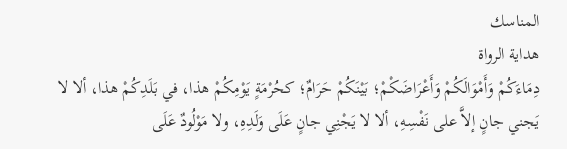المناسك
هداية الرواة
دِمَاءَكُمْ وَأَمْوَالَكُمْ وَأَعْرَاضَكْمْ؛ بَيْنَكُمْ حَرَامٌ؛ كحُرْمَةٍ يَوْمِكُمْ هذا، في بَلَدِكُمْ هذا، ألا لا
يَجني جانٍ إلاَّ على نَفْسِهِ، ألا لا يَجْنِي جانٍ عَلَى وَلَدِهِ، ولا مَوْلُودٌ عَلَى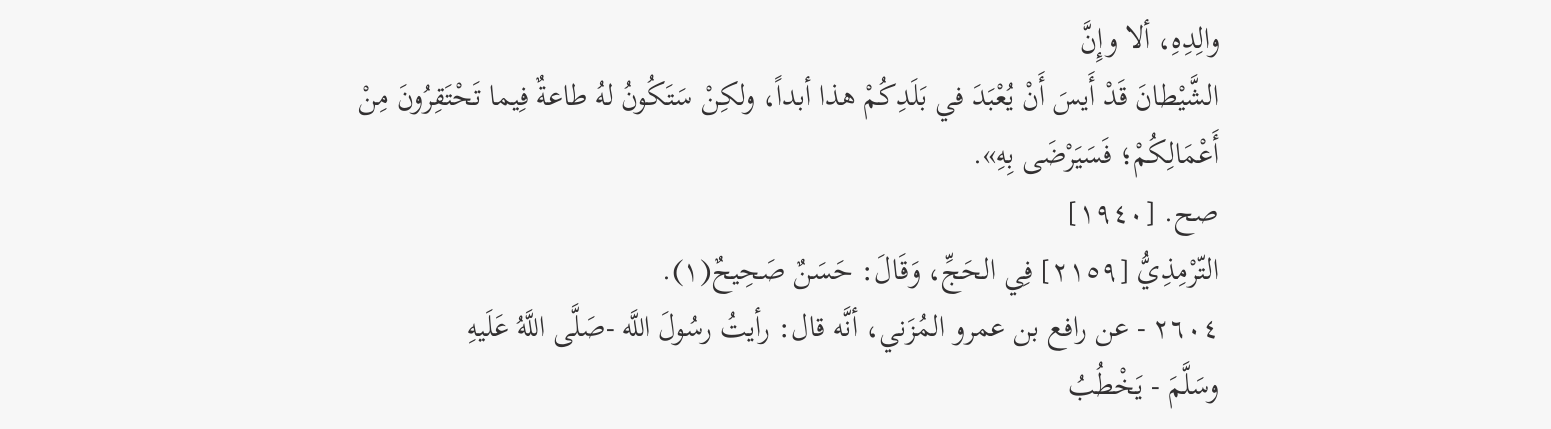والِدِهِ، ألا وإِنَّ
الشَّيْطانَ قَدْ أَيسَ أَنْ يُعْبَدَ في بَلَدِكُمْ هذا أبداً، ولكِنْ سَتَكُونُ لهُ طاعةٌ فِيما تَحْتَقِرُونَ مِنْ
أَعْمَالِكُمْ؛ فَسَیَرْضَى بِهِ».
صح. [١٩٤٠]
التّرْمِذِيُّ [٢١٥٩] فِي الحَجِّ، وَقَالَ: حَسَنٌ صَحِيحٌ(١).
٢٦٠٤ - عن رافع بن عمرو المُزَني، أنَّه قال: رأيتُ رسُولَ اللَّه -صَلَّى اللَّهُ عَلَيهِ
وسَلَّمَ - يَخْطُبُ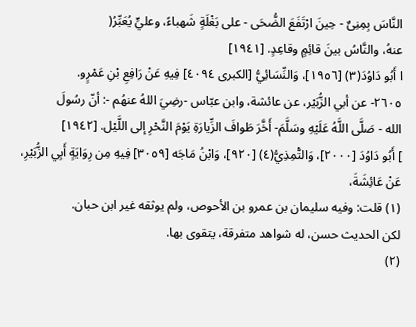النَّاسَ بِمِنِىٌ - حِينَ ارْتَفَعَ الضُّحَى - على بَغْلَةٍ شَهباءً، وعليٍّ يُعَبِّرُ(
عنهُ، والنَّاسُ بينَ قائِمٍ وقاعِدٍ. [١٩٤١]
ا أَبُو دَاوُدَ(٣) [١٩٥٦]، وَالنِّسَائِيُّ [الكبرى ٤٠٩٤] فِيهِ عَنْ رَافِعِ بْنِ عَمْرٍو.
٢٦٠٥- عن أبي الزُّبَيْر، عن عائشة، وابن عبّاس -رضِيَ اللهُ عنهُم -: أنّ رسُولَ
الله - صَلَّى اللَّهُ عَلَيْهِ وسَلَّمَ- أَخَّرَ طَوافَ الزِّيارَةِ يَوْمَ النَّحْرِ إلى اللَّيْل. [١٩٤٢]
] أَبُو دَاوُدَ [٢٠٠٠]، وَالتّْمِذِيُّ(٤) [٩٢٠]، وَابْنُ مَاجَه [٣٠٥٩] فِيهِ مِن رِوَايَةٍ أَبِي الزُّبَيْرِ، عَنْ عَائِشَةَ،
(١) قلت: وفيه سليمان بن عمرو بن الأحوص، ولم يوثقه غیر ابن حبان.
لکن الحدیث حسن، له شواهد متفرقة، یتقوی بها.
(٢)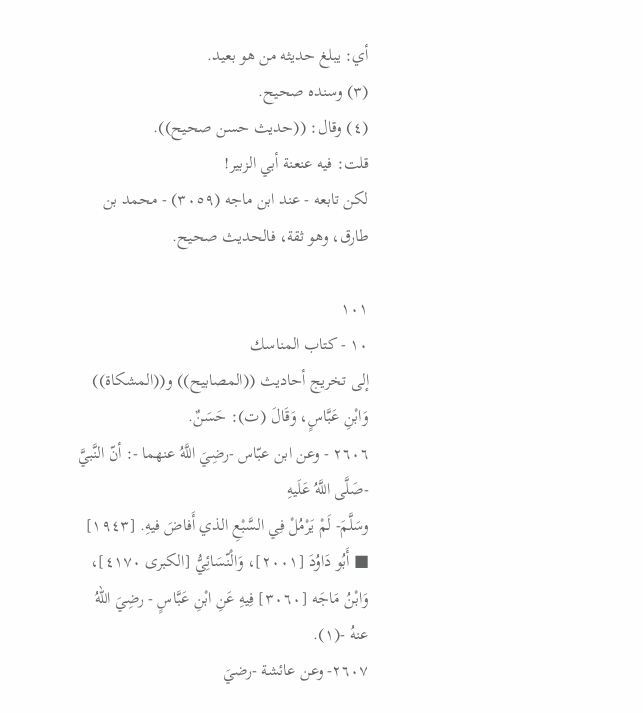أي: يبلغ حدیثه من هو بعید.
(٣) وسنده صحيح.
(٤) وقال: ((حديث حسن صحيح)).
قلت: فيه عنعنة أبي الزبير!
لكن تابعه - عند ابن ماجه (٣٠٥٩) - محمد بن طارق، وهو ثقة، فالحديث صحيح.

١٠١
١٠ - كتاب المناسك
إلى تخريج أحاديث ((المصابيح)) و((المشكاة))
وَابْنِ عَبَّاسٍ، وَقَالَ (ت): حَسَنٌ.
٢٦٠٦ - وعن ابن عبّاس -رضِيَ اللَّهُ عنهما -: أنّ النَّبيَّ -صَلَّى اللَّهُ عَلَيهِ
وسَلَّمَ- لَمْ يَرْمُلْ فِي السَّبْعِ الذي أَفاضَ فيهِ. [١٩٤٣]
■ أَبُو دَاوُدَ [٢٠٠١]، وَالْنّسَائِيُّ [الكبرى ٤١٧٠]، وَابْنُ مَاجَه [٣٠٦٠] فِيهِ عَنِ ابْنِ عَبَّاسٍ - رضِيَ اللّهُ
عنهُ -(١).
٢٦٠٧- وعن عائشة -رضيَ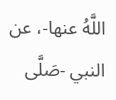اللَّهُ عنها-، عن النبي -صَلَّى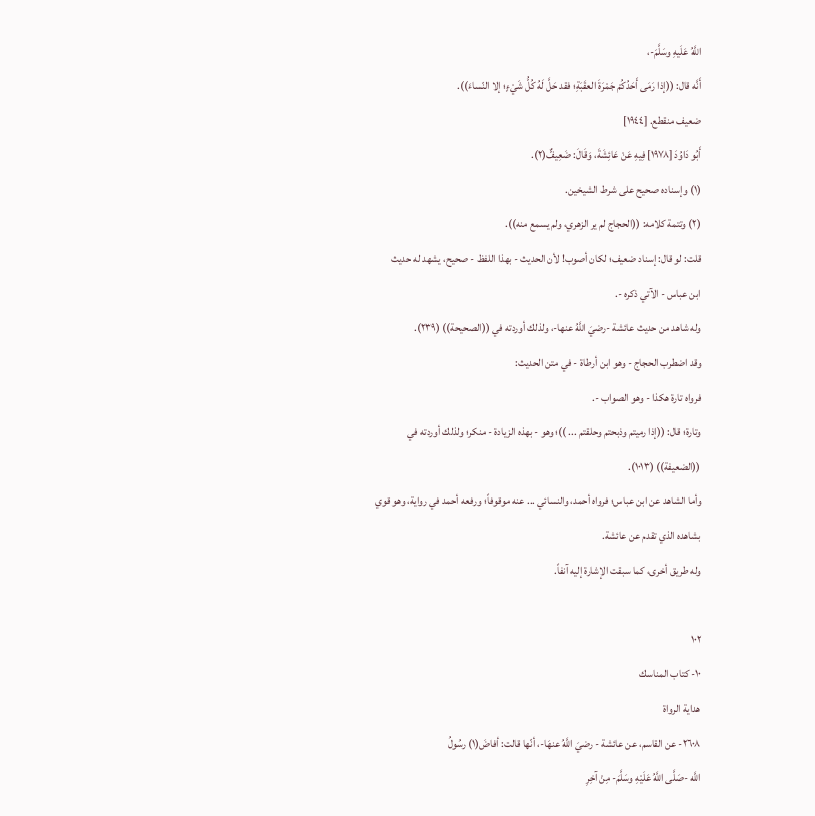اللَّهُ عَلَيهِ وسَلَّمَ-،
أَنَّه قال: ((إذا رَمَى أَحَدُكُمْ جَمْرَةَ العقَبَةِ؛ فقد حَلَّ لَهُ كُلُّ شَيْءٍ؛ إلا النّساءَ)).
ضعيف منقطع. [١٩٤٤]
أَبُو دَاوُدَ [١٩٧٨] فِيهِ عَنْ عَائِشَةَ، وَقَالَ: ضَعِيفٌّ(٢).
(١) وإسناده صحيح على شرط الشيخين.
(٢) وتتمة كلامه: ((الحجاج لم ير الزهري، ولم يسمع منه)).
قلت: لو قال: إسناد ضعيف؛ لکان أصوب! لأن الحدیث - بهذا اللفظ - صحیح، يشهد له حدیث
ابن عباس - الآتي ذكره -.
وله شاهد من حديث عائشة -رضيَ اللَّهُ عنها-، ولذلك أوردته في ((الصحيحة)) (٢٣٩).
وقد اضطرب الحجاج - وهو ابن أرطاة - في متن الحديث:
فرواه تارة هكذا - وهو الصواب -.
وتارة؛ قال: ((إذا رميتم وذبحتم وحلقتم ... ))؛ وهو - بهذه الزيادة - منكر؛ ولذلك أوردته في
((الضعيفة)) (١٠١٣).
وأما الشاهد عن ابن عباس؛ فرواه أحمد، والنسائي ... عنه موقوفاً؛ ورفعه أحمد في رواية، وهو قوي
بشاهده الذي تقدم عن عائشة.
وله طريق أخرى، كما سبقت الإشارة إليه آنفاً.

١٠٢
١٠- كتاب المناسك
هداية الرواة
٢٦٠٨- عن القاسم، عن عائشة - رضيَ اللَّهُ عنهَا-، أنّها قالت: أفاضَ(١) رسُولُ
اللَّه -صَلَّى اللَّهُ عَلَيْهِ وسَلَّمَ- مِنْ آخِرِ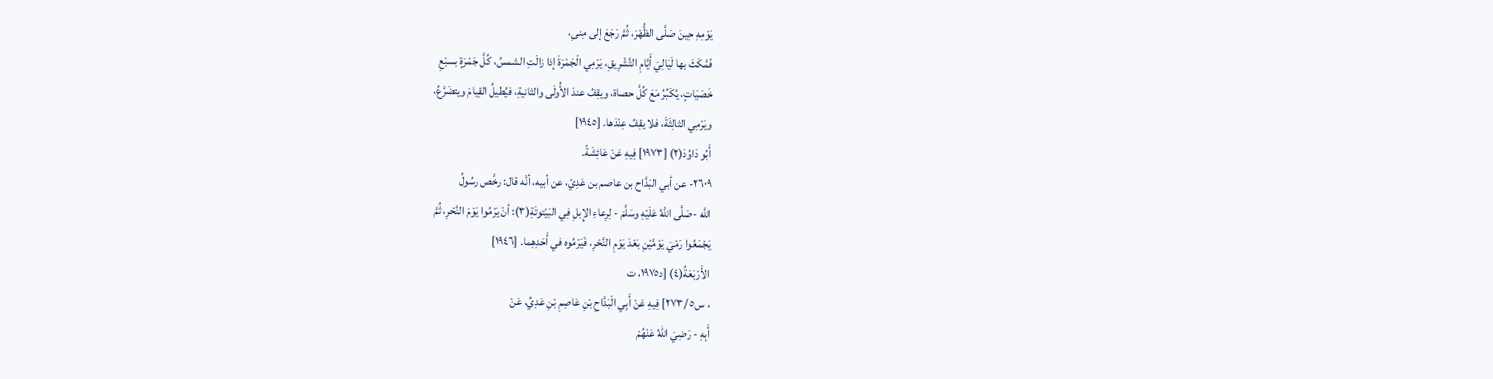يَوْمِهِ حِينَ صَلَّى الظُّهْرَ، ثُمَّ رَجَعَ إلى مِنىِ،
فَمَّكَثَ بها لَيَالِيَ أَيَّامِ التَّشْرِيقِ، يَرْمِي الْجَمْرَةَ إذا زالَتِ الشمسُ، كُلَّ جَمْرَةٍ بسبْعِ
خَصَيَاتٍ، يُكَبِّرُ مَعَ كُلَّ حصاة، ويقِفُ عندَ الأُولَى والثانيةِ، فيُطيلُ القِيامَ ويتضَرَّعُ،
ويَرْمِي الثالِثَةَ، فلا يقِفُ عِنْدَها. [١٩٤٥]
أَبُو دَاوُدَ(٢) [١٩٧٣] فِيهِ عَنْ عَائِشَةً.
٢٦٠٩- عن أبي البَدَّاح بن عاصم بن عَدِيّ، عن أبيه، أنَّه قال: رخَّص رسُولُ
اللَّه -صَلَّى اللَّهُ عَلَيْهِ وسَلَّمَ - لِرِعاءِ الإِبلِ فِي البَيْتوتَةِ(٣): أنْ يَرْمُوا يَوْمَ النَّحْرِ، ثُمَّ
يَجْمَعُوا رَمْيَ يَوْمَّيْنِ بَعْدَ يَوْمِ النَّحْرِ، فَيَرْمُوه في أَحَدِهِما. [١٩٤٦]
الأَرْبَعَةُ(٤) [د١٩٧٥، ت
، س٥ /٢٧٣] فِيهِ عَنْ أَبِي الْبَدَّاحِ بْنِ عَاصِمِ بْنِ عَدِيِّ، عَنْ
أَبِهِ - رَضِيَ اللّهُ عَنْهُمْ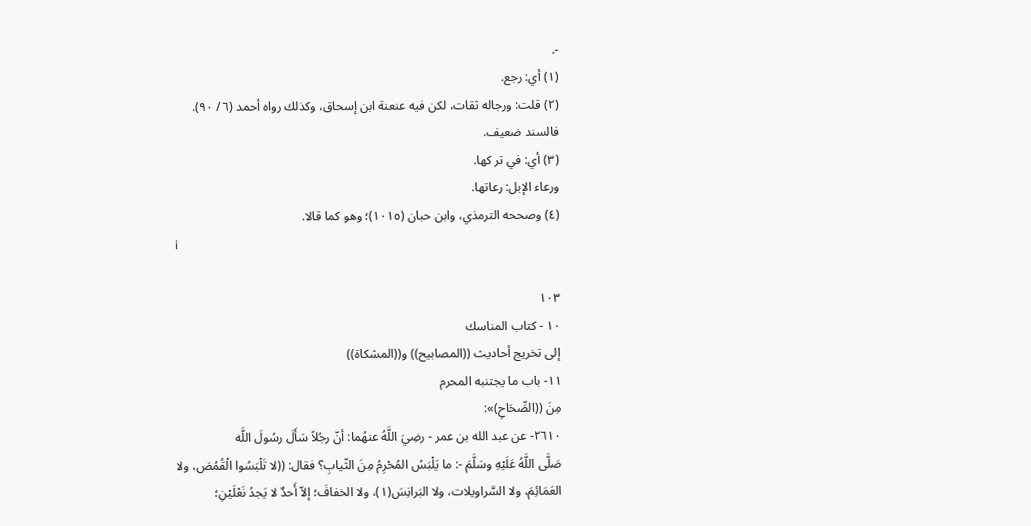-.
(١) أي: رجع.
(٢) قلت: ورجاله ثقات، لكن فيه عنعنة ابن إسحاق، وكذلك رواه أحمد (٦/ ٩٠).
فالسند ضعيف.
(٣) أي: في تر کها.
ورعاء الإبل: رعاتها.
(٤) وصححه الترمذي، وابن حبان (١٠١٥)؛ وهو كما قالا.
i

١٠٣
١٠ - كتاب المناسك
إلى تخريج أحاديث ((المصابيح)) و((المشكاة))
١١- باب ما يجتنبه المحرم
مِنَ ((الصِّحَاحِ)»:
٢٦١٠- عن عبد الله بن عمر - رضِيَ اللَّهُ عنهُما: أنّ رجُلاً سَأَلَ رسُولَ اللَّه
صَلَّى اللَّهُ عَلَيْهِ وسَلَّمَ -: ما يَلْبَسُ المُحْرِمُ مِنَ الثّيابِ؟ فقال: ((لا تَلْبَسُوا الْقُمُصَ، ولا
العَمَائِمَ، ولا السَّراويلات، ولا البَرانِسَ(١)، ولا الخفافَ؛ إلاّ أَحدٌ لا يَجدُ نَعْلَيْنِ؛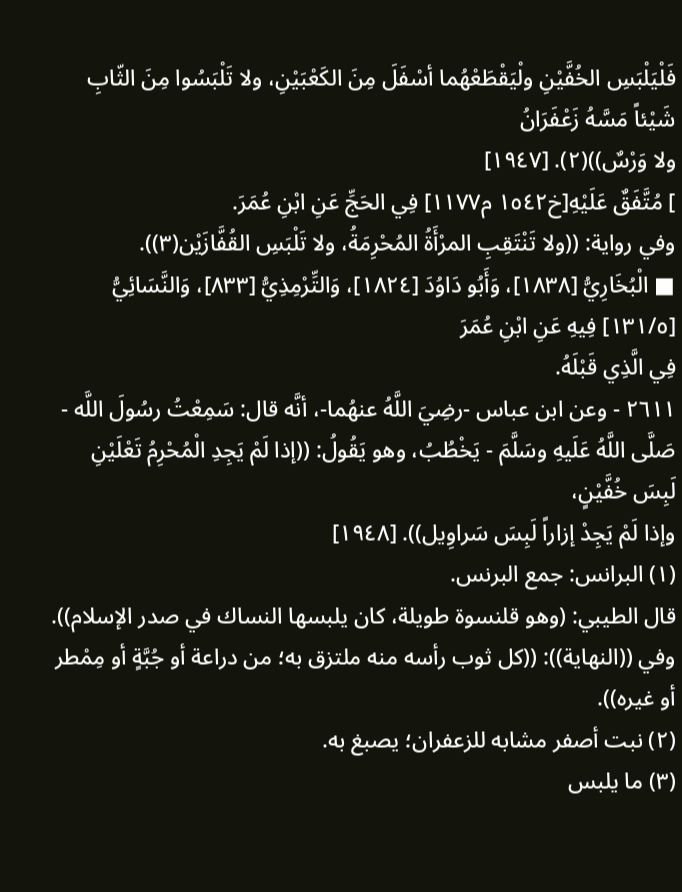فَلْيَلْبَسِ الخُفَّيْنِ ولْيَقْطَعْهُما أسْفَلَ مِنَ الكَعْبَيْنِ، ولا تَلْبَسُوا مِنَ الثّابِ شَيْئاً مَسَّهُ زَعْفَرَانُ
ولا وَرْسٌ))(٢). [١٩٤٧]
] مُتَّفَقٌ عَلَيْهِ[خ١٥٤٢ م١١٧٧] فِي الحَجِّ عَنِ ابْنِ عُمَرَ.
وفي رواية: ((ولا تَنْتَقِبِ المرْأَةُ المُحْرِمَةُ، ولا تَلْبَسِ القُفَّازَيْن(٣)).
■ الْبُخَارِيُّ [١٨٣٨]، وَأَبُو دَاوُدَ [١٨٢٤]، وَالتِّرْمِذِيُّ [٨٣٣]، وَالنَّسَائِيُّ [١٣١/٥] فِيهِ عَنِ ابْنِ عُمَرَ
فِي الَّذِي قَبْلَهُ.
٢٦١١ - وعن ابن عباس -رضِيَ اللَّهُ عنهُما-، أنَّه قال: سَمِعْتُ رسُولَ اللَّه -
صَلَّى اللَّهُ عَلَيهِ وسَلَّمَ - يَخْطُبُ، وهو يَقُولُ: ((إذا لَمْ يَجِدِ الْمُحْرِمُ تَعْلَيْنِ لَبِسَ خُفَّيْنٍ،
وإذا لَمْ يَجِدْ إزاراً لَبِسَ سَراوِيل)). [١٩٤٨]
(١) البرانس: جمع البرنس.
قال الطيبي: (وهو قلنسوة طويلة، كان يلبسها النساك في صدر الإسلام)).
وفي ((النهاية)): ((كل ثوب رأسه منه ملتزق به؛ من دراعة أو جُبَّةٍ أو مِمْطر أو غيره)).
(٢) نبت أصفر مشابه للزعفران؛ يصبغ به.
(٣) ما يلبس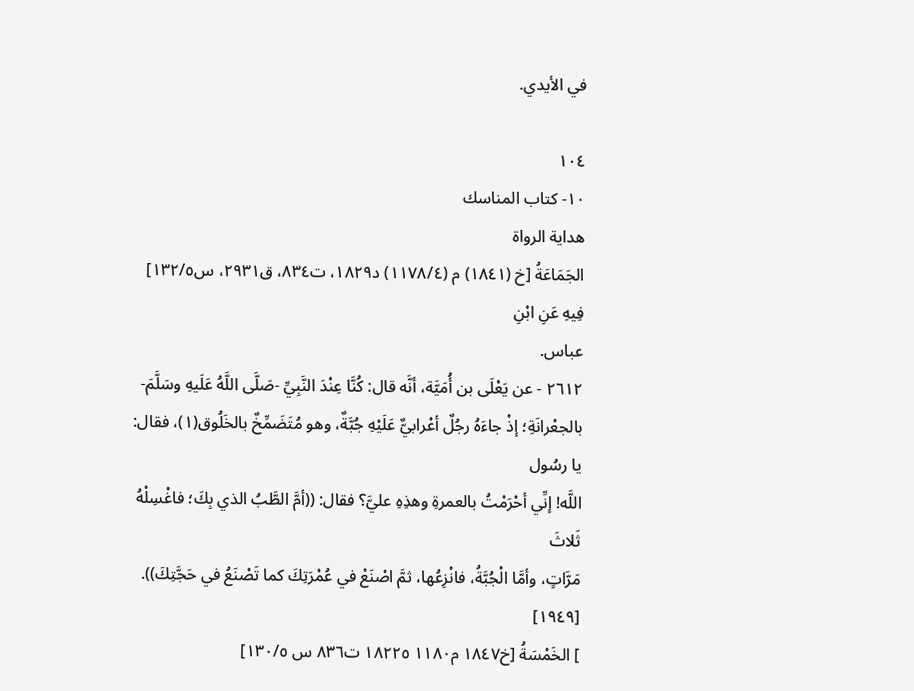في الأيدي.

١٠٤
١٠- كتاب المناسك
هداية الرواة
الجَمَاعَةُ [خ (١٨٤١) م (١١٧٨/٤) د١٨٢٩، ت٨٣٤، ق٢٩٣١، س١٣٢/٥] فِيهِ عَنِ ابْنِ
عباس.
٢٦١٢ - عن يَعْلَى بن أُمَيَّة، أنَّه قال: كُنَّا عِنْدَ النَّبِيِّ -صَلَّى اللَّهُ عَلَيهِ وسَلَّمَ-
بالجعْرانَةِ؛ إذْ جاءَهُ رجُلٌ أعْرابيٌّ عَلَيْهِ جُبَّةٌ، وهو مُتَضَمِّخٌ بالخَلُوق(١)، فقال: يا رسُول
اللَّه! إنِّي أحْرَمْتُ بالعمرةِ وهذِهِ عليَّ؟ فقال: ((أمَّ الطَّبُ الذي بِكَ؛ فاغْسِلْهُ ثَلاثَ
مَرَّاتٍ، وأمَّا الْجُبَّةُ، فانْزِعُها، ثمَّ اصْنَعْ في عُمْرَتِكَ كما تَصْنَعُ في حَجَّتِكَ)). [١٩٤٩]
] الخَمْسَةُ [خ١٨٤٧ م١١٨٠ ١٨٢٢٥ ت٨٣٦ س ١٣٠/٥]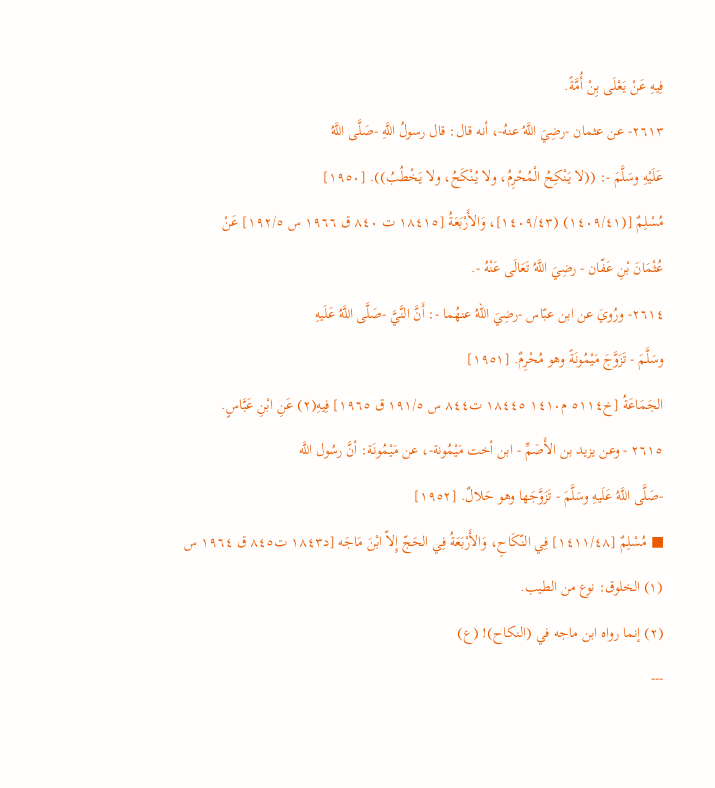فِيهِ عَنْ يَعْلَى بِنْ أُمَّةً.
٢٦١٣- عن عثمان -رضِيَ اللَّهُ عنهُ-، أنه قال: قال رسولُ اللَّهِ -صَلَّى اللَّهُ
عَلَيْهِ وسَلَّمَ -: ((لا يَنْكِحُ الْمُحْرِمُ، ولا يُنْكَحُ، ولا يَخْطُبُ)). [١٩٥٠]
مُسْلِمٌ [(١٤٠٩/٤١) (١٤٠٩/٤٣]، وَالأَرْبَعَةُ [١٨٤١٥ ت ٨٤٠ ق ١٩٦٦ س ١٩٢/٥] عَنْ
عُثْمَانَ بْنِ عَفّان - رضِيَ اللَّهُ تَعَالَى عَنْهُ -.
٢٦١٤- ورُويَ عن ابن عبّاس -رضِيَ اللهُ عنهُما -: أَنَّ النَّيَّ -صَلَّى اللَّهُ عَلَيهِ
وسَلَّمَ - تَزَوَّجَ مَيْمُونَةً وهو مُحْرِمٌ. [١٩٥١]
الجَمَاعَةُ [خ٥١١٤ م١٤١٠ ١٨٤٤٥ ت٨٤٤ س ١٩١/٥ ق ١٩٦٥] فِيهِ(٢) عَنِ ابْنِ عَبَّاسٍ.
٢٦١٥ - وعن يزيد بن الأَصَمِّ - ابن أخت مَيْمُونة-، عن مَيْمُونَة: أنَّ رسُول اللَّه
-صَلَّى اللَّهُ عَلَيهِ وسَلَّمَ - تَزَوَّجَها وهو حَلالٌ. [١٩٥٢]
■ مُسْلِمٌ [١٤١١/٤٨] فِي النّكَاحِ، وَالأَرْبَعَةُ فِي الحَجّ إِلاّ ابْنَ مَاجَه [د١٨٤٣ ت٨٤٥ ق ١٩٦٤ س
(١) الخلوق: نوع من الطيب.
(٢) إنما رواه ابن ماجه في (النكاح)! (ع)
---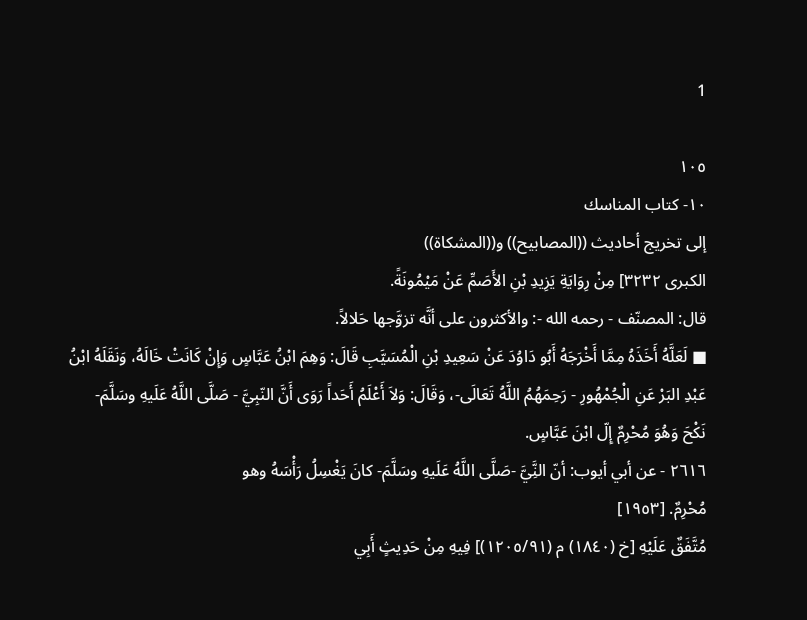1

١٠٥
١٠- كتاب المناسك
إلى تخريج أحاديث ((المصابيح)) و((المشكاة))
الكبرى ٣٢٣٢] مِنْ رِوَايَةِ يَزِيدِ بْنِ الأَصَمِّ عَنْ مَيْمُونَةً.
قال: المصنّف - رحمه الله -: والأكثرون على أنَّه تزوَّجها حَلالاً.
■ لَعَلَّهُ أَخَذَهُ مِمَّا أَخْرَجَهُ أَبُو دَاوُدَ عَنْ سَعِيدِ بْنِ الْمُسَيَّبِ قَالَ: وَهِمَ ابْنُ عَبَّاسٍ وَإِنْ كَانَتْ خَالَهُ، وَنَقَلَهُ ابْنُ
عَبْدِ البَرْ عَنِ الْجُمْهُورِ - رَحِمَهُمُ اللَّهُ تَعَالَى-، وَقَالَ: وَلاَ أَعْلَمُ أَحَداً رَوَى أَنَّ النّبِيَّ - صَلَّى اللَّهُ عَلَيهِ وسَلَّمَ-
نَكْحَ وَهُوَ مُحْرِمٌ إِلّ ابْنَ عَبَّاسٍ.
٢٦١٦ - عن أبي أيوب: أنّ النَِّيَّ -صَلَّى اللَّهُ عَلَيهِ وسَلَّمَ- كانَ يَغْسِلُ رَأْسَهُ وهو
مُحْرِمٌ. [١٩٥٣]
مُتَّفَقٌ عَلَيْهِ [خ (١٨٤٠) م (١٢٠٥/٩١)] فِيهِ مِنْ حَدِيثٍ أَبِي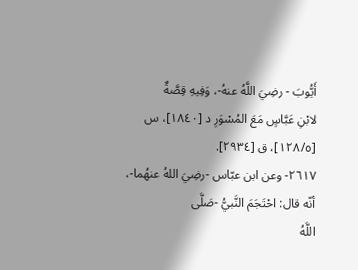أَيُّوبَ - رضِيَ اللَّهُ عنهُ-، وَفِيهِ قِصَّةٌ
لابْنِ عَبَّاسٍ مَعَ المُسْوَرِ د [١٨٤٠]، س [١٢٨/٥]، ق [٢٩٣٤].
٢٦١٧- وعن ابن عبّاس -رضِيَ اللهُ عنهُما-، أنّه قال: احْتَجَمَ النَّبيُّ -صَلَّى
اللَّهُ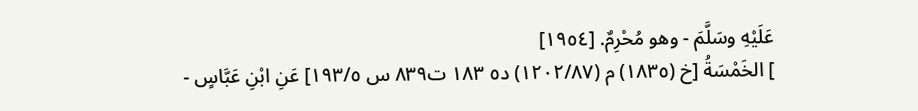عَلَيْهِ وسَلَّمَ - وهو مُحْرِمٌ. [١٩٥٤]
] الخَمْسَةُ [خ (١٨٣٥) م (١٢٠٢/٨٧) د٥ ١٨٣ ت٨٣٩ س ١٩٣/٥] عَنِ ابْنِ عَبَّاسٍ -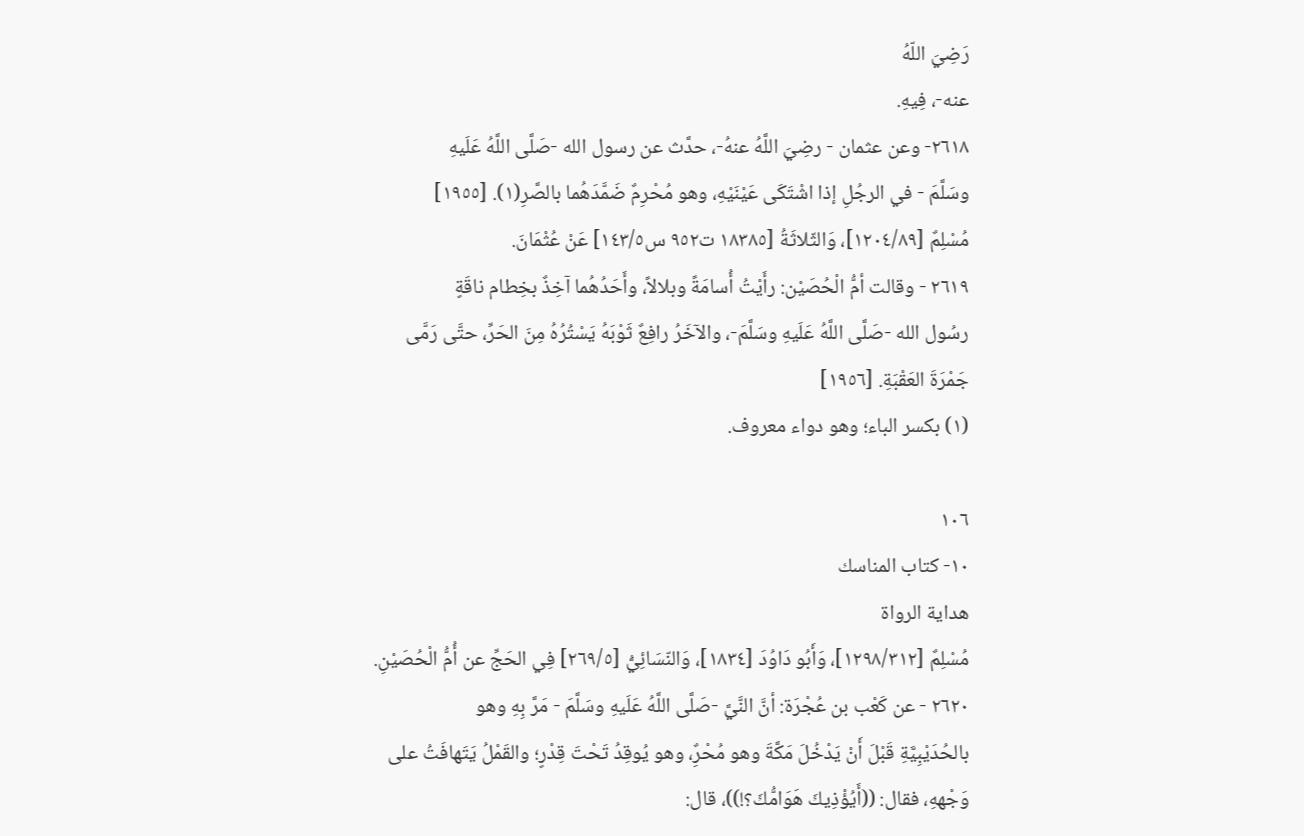رَضِيَ اللّهُ
عنه-، فِیهِ.
٢٦١٨- وعن عثمان - رضِيَ اللَّهُ عنهُ-، حدَّث عن رسول الله -صَلَّى اللَّهُ عَلَيهِ
وسَلَّمَ - في الرجُلِ إذا اشْتَكَى عَيْنَيْهِ، وهو مُحْرِمٌ ضَمَّدَهُما بالصَّرِ(١). [١٩٥٥]
مُسْلِمٌ [١٢٠٤/٨٩]، وَالثّلاثَةُ [١٨٣٨٥ ت٩٥٢ س١٤٣/٥] عَنْ عُثْمَانَ.
٢٦١٩ - وقالت أمُّ الْحُصَيْن: رأَيْتُ أُسامَةً وبلالاً، وأَحَدُهُما آخِذٌ بخِطام ناقَةٍ
رسُول الله -صَلَّى اللَّهُ عَلَيهِ وسَلَّمَ-، والآخَرُ رافِعٌ ثَوْبَهُ يَسْتُرُهُ مِنَ الحَرِّ، حتَّى رَمَّى
جَمْرَةَ العَقْبَةِ. [١٩٥٦]
(١) بكسر الباء؛ وهو دواء معروف.

١٠٦
١٠- كتاب المناسك
هداية الرواة
مُسْلِمٌ [١٢٩٨/٣١٢]، وَأَبُو دَاوُدَ [١٨٣٤]، وَالنّسَائِيُّ [٢٦٩/٥] فِي الحَجِّ عن أُمُّ الْحُصَيْنِ.
٢٦٢٠ - عن كَعْب بن عُجْرَة: أنَّ النَّيَّ -صَلَّى اللَّهُ عَلَيهِ وسَلَّمَ - مَرَّ بِهِ وهو
بالحُدَيْبِيَّةِ قَبْلَ أَنْ يَدْخُلَ مَكَّةَ وهو مُحْرٌِ، وهو يُوقِدُ تَحْتَ قِدْرٍ؛ والقَمْلُ يَتَهافَتُ على
وَجْههِ، فقال: ((أَيُؤْذِيكَ هَوَامُّكَ؟!))، قال: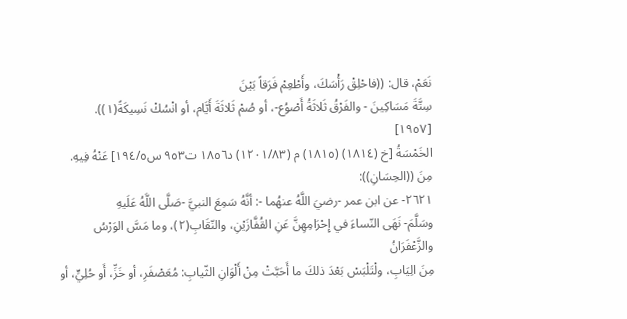نَعَمْ، قال: ((فاحْلِقْ رَأْسَكَ، وأَطْعِمْ فَرَقاً بَيْنَ
سِتَّةَ مَسَاكِينَ - والفَرْقُ ثَلاثَةُ أَصْوُع-، أو صُمْ ثَلاثَةَ أَيَّام، أو انْسُكْ نَسِيكَةً(١)).
[١٩٥٧]
الخَمْسَةُ [خ (١٨١٤) (١٨١٥) م (١٢٠١/٨٣) د١٨٥٦ ت٩٥٣ س١٩٤/٥] عَنْهُ فِیهِ.
مِنَ ((الحِسَانِ)):
٢٦٢١- عن ابن عمر -رضيَ اللَّهُ عنهُما -: أنَّهُ سَمِعَ النبيَّ -صَلَّى اللَّهُ عَلَيهِ
وسَلَّمَ- نَهَى النّساءَ في إِحْرَامِهِنَّ عَنِ القُفَّازَيْنِ، والنّقَابِ(٢)، وما مَسَّ الوَرْسُ والزَّعْفَرَانُ
مِنَ الِيَابِ، ولْتَلْبَسْ بَعْدَ ذلكَ ما أَحَبَّتْ مِنْ أَلْوَانِ الثّيابِ: مُعَصْفَرِ، أو خَزِّ، أَو حُلِيٍّ، أو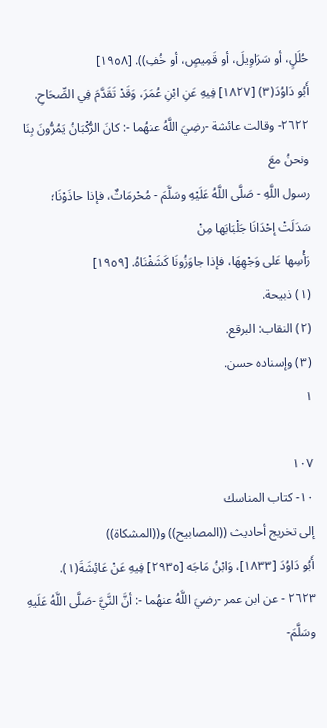حُلَلٍ، أو سَرَاوِيلَ، أو قَمِيصٍ، أو خُفِ)). [١٩٥٨]
أَبُو دَاوُدَ(٣) [١٨٢٧] فِيهِ عَنِ ابْنِ عُمَرَ، وَقَدْ تَقَدَّمَ فِي الصِّحَاحِ.
٢٦٢٢- وقالت عائشة -رضِيَ اللَّهُ عنهُما -: كانَ الرُّكْبَانُ يَمُرُّونَ بِنَا ونحنُ معَ
رسول اللَّهِ - صَلَّى اللَّهُ عَلَيْهِ وسَلَّمَ - مُحْرمَاتٌ، فإذا حاذَوْنَا؛ سَدَلَتْ إحْدَانَا جَلْبَابَها مِنْ
رَأْسِها عَلى وَجْهِهَا، فإذا جاوَزُونَا كَشَفْنَاهُ. [١٩٥٩]
(١) ذبيحة.
(٢) النقاب: البرقع.
(٣) وإسناده حسن.
١

١٠٧
١٠- كتاب المناسك
إلى تخريج أحاديث ((المصابيح)) و((المشكاة))
أَبُو دَاوُدَ [١٨٣٣]، وَابْنُ مَاجَه [٢٩٣٥] فِيهِ عَنْ عَائِشَةَ(١).
٢٦٢٣ - عن ابن عمر -رضيَ اللَّهُ عنهُما -: أنَّ النَّيَّ -صَلَّى اللَّهُ عَلَيهِ وسَلَّمَ-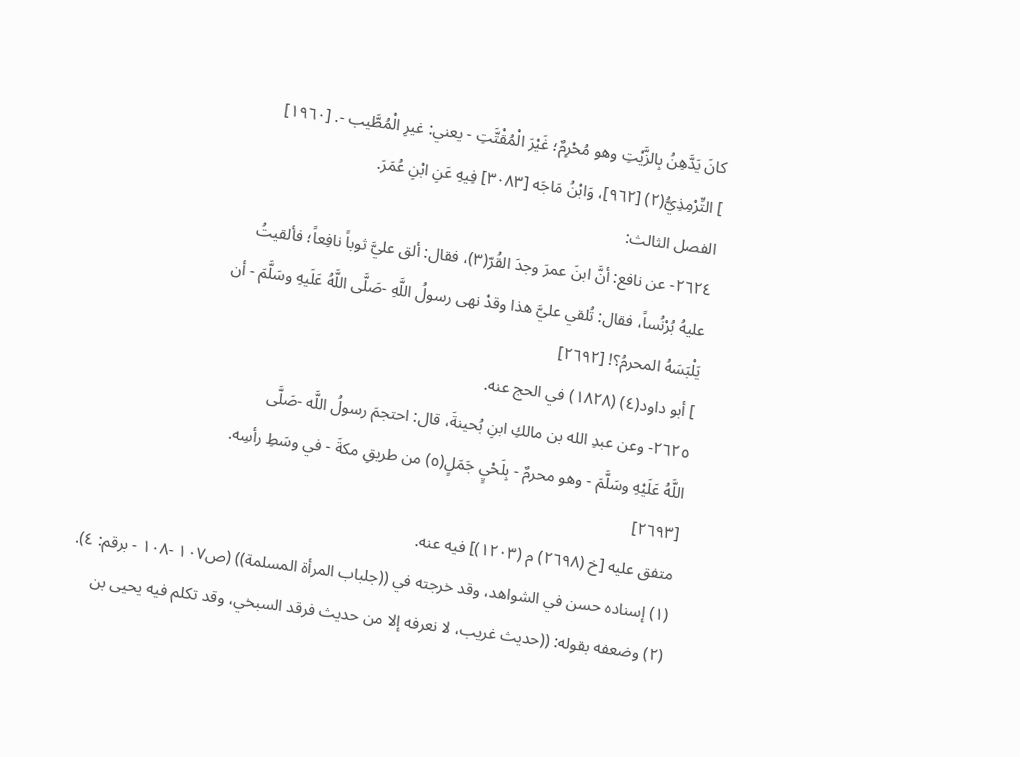كانَ يَدَّهِنُ بِالزَّيْتِ وهو مُحْرِمٌ؛ غَيْرَ الْمُقْتَّتِ - يعني: غيرِ الْمُطَّيب -. [١٩٦٠]
] التِّرْمِذِيُّ(٢) [٩٦٢]، وَابْنُ مَاجَه [٣٠٨٣] فِيهِ عَنِ ابْنِ عُمَرَ.
الفصل الثالث:
٢٦٢٤- عن نافع: أنَّ ابنَ عمرَ وجدَ القُرّ(٣)، فقال: ألق عليَّ ثوباً نافِعاً؛ فألقيتُ
عليهُ بُرْنُساً، فقال: تُلقي عليَّ هذا وقدْ نهى رسولُ اللَّهِ -صَلَّى اللَّهُ عَلَيهِ وسَلَّمَ - أن
يَلْبَسَهُ المحرمُ؟! [٢٦٩٢]
] أبو داود(٤) (١٨٢٨) في الحج عنه.
٢٦٢٥- وعن عبدِ الله بن مالكِ ابنِ بُحينةَ، قال: احتجمَ رسولُ اللَّه -صَلَّى
اللَّهُ عَلَيْهِ وسَلَّمَ - وهو محرمٌ - بِلَحْيٍ جَمَلٍ(٥) من طريقِ مكةَ - في وسَطِ رأسِه.
[٢٦٩٣]
متفق عليه [خ (٢٦٩٨) م (١٢٠٣)] فيه عنه.
(١) إسناده حسن في الشواهد، وقد خرجته في ((جلباب المرأة المسلمة)) (ص١٠٧ -١٠٨ - برقم: ٤).
(٢) وضعفه بقوله: ((حديث غريب، لا نعرفه إلا من حديث فرقد السبخي، وقد تكلم فيه يحيى بن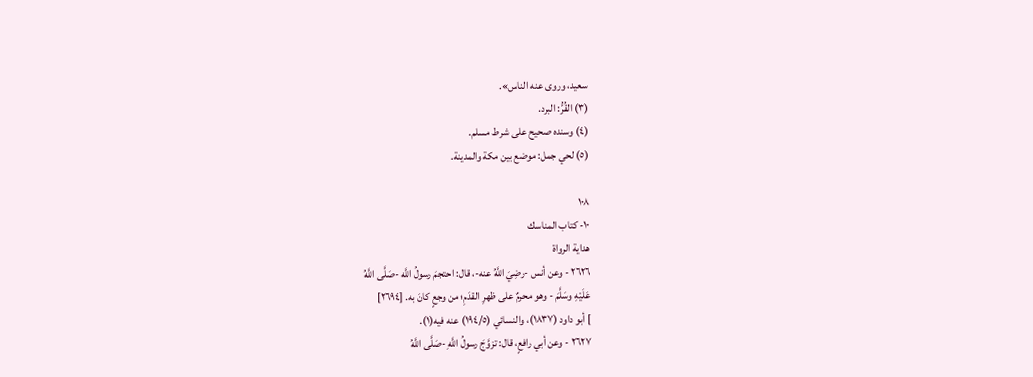سعید، وروی عنه الناس».
(٣) القُرُّ: البرد.
(٤) وسنده صحيح على شرط مسلم.
(٥) لحي جمل: موضع بين مكة والمدينة.

١٠٨
١٠- كتاب المناسك
هداية الرواة
٢٦٢٦ - وعن أنس -رضِيَ اللَّهُ عنه-، قال: احتجمَ رسولُ اللَّه -صَلَّى اللَّهُ
عَلَيْهِ وسَلَّمَ - وهو محرمٌ على ظهرِ القدَمِ؛ من وجعٍ كانَ به. [٢٦٩٤]
] أبو داود (١٨٣٧)، والنسائي (١٩٤/٥) عنه فیه(١).
٢٦٢٧ - وعن أبي رافعٍ، قال: تزوَّجَ رسولُ اللَّهِ -صَلَّى اللَّهُ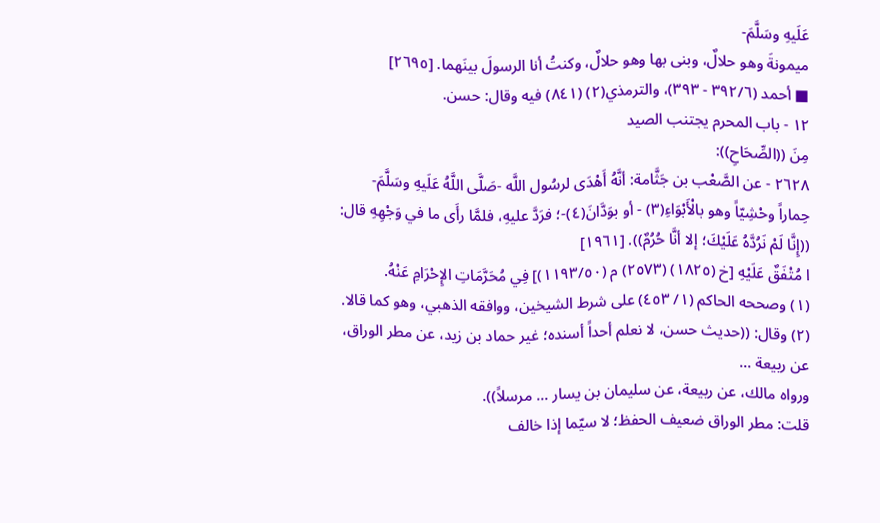عَلَيهِ وسَلَّمَ-
ميمونةَ وهو حلالٌ، وبنى بها وهو حلالٌ، وكنتُ أنا الرسولَ بينَهما. [٢٦٩٥]
■ أحمد (٣٩٢/٦ - ٣٩٣)، والترمذي(٢) (٨٤١) فيه وقال: حسن.
١٢ - باب المحرم يجتنب الصيد
مِنَ ((الصِّحَاحِ)):
٢٦٢٨ - عن الصَّعْب بن جَثَّامة: أنَّهُ أَهْدَى لرسُول اللَّه -صَلَّى اللَّهُ عَلَيهِ وسَلَّمَ-
حِماراً وحْشِيّاً وهو بالْأَبْوَاءِ(٣) - أو بوَدَّانَ(٤)-؛ فرَدَّ عليهِ، فلمَّا رأَى ما في وَجْهِهِ قال:
((إِنَّا لَمْ نَرُدَّهُ عَلَيْكَ؛ إلا أنَّا حُرُمٌ)). [١٩٦١]
ا مُتْفَقٌ عَلَيْهِ [خ (١٨٢٥) (٢٥٧٣) م (١١٩٣/٥٠)] فِي مُحَرَّمَاتِ الإِحْرَامِ عَنْهُ.
(١) وصححه الحاكم (١/ ٤٥٣) على شرط الشيخين، ووافقه الذهبي، وهو كما قالا.
(٢) وقال: ((حديث حسن، لا نعلم أحداً أسنده؛ غير حماد بن زيد، عن مطر الوراق، عن ربيعة ...
ورواه مالك، عن ربيعة، عن سليمان بن يسار ... مرسلاً)).
قلت: مطر الوراق ضعيف الحفظ؛ لا سيّما إذا خالف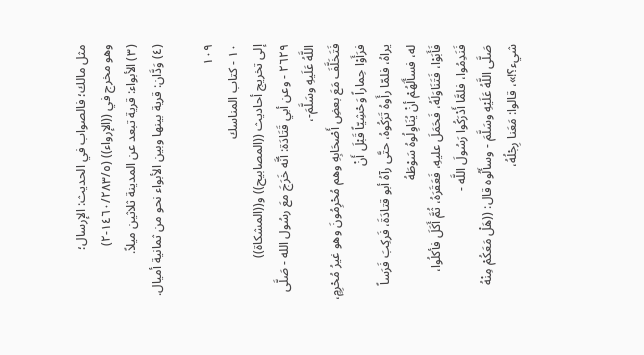مثل مالك؛ فالصواب في الحديث: الإرسال؛
وهو مخرج في ((الإرواء)) (١٤٦٠/٢٨٣/٥-٢)
(٣) الأبواء: قرية تبعد عن المدينة ثلاثين ميلاً.
(٤) وَدَّان: قرية بينها وبين الأبواء نحو من ثمانية أميال.

١٠٩
١٠ - كتاب المناسك
إلى تخريج أحاديث ((المصابيح)) و((المشكاة))
٢٦٢٩ - وعن أبي قَتَادَة: أنَّه خَرَجَ معَ رسُول الله - صَلَّى اللَّهُ عَلَيهِ وسَلَّمَ-،
فَتَخَلَّفَ مَعَ بعضِ أَصْحَابِهِ وهم مُحْرِمُونَ وهو غيرُ مُحْرِمٍ، فرَأَوْا حِماراً وَحْشِيّاً قَبْلَ أَنْ
يراهُ، فلمّا رأَوهُ تَرَكُوهُ، حتَّى رآهُ أبو قتادَةَ، فَركِبَ فَرَساً له، فسأَلَهُمْ أنْ يُنَاوِلُوهُ سَوْطَهُ
فَأَبَوْا، فَتَنَاوَلَهُ، فَحَمَلَ عليهِ، فَعَقَرَهُ، ثُمَّ أَكَلَ فأكلُوا، فَنَدِمُوا، فلمَّا أَدْرَكُوا رَسُولَ اللَّه -
صَلَّى اللَّهُ عَلَيْهِ وسَلَّمَ - وسأَلُوه قال: ((هَلْ مَعَكُمْ مِنْهُ شيء؟!»، قالوا: مَعَنا رِجْلُهُ،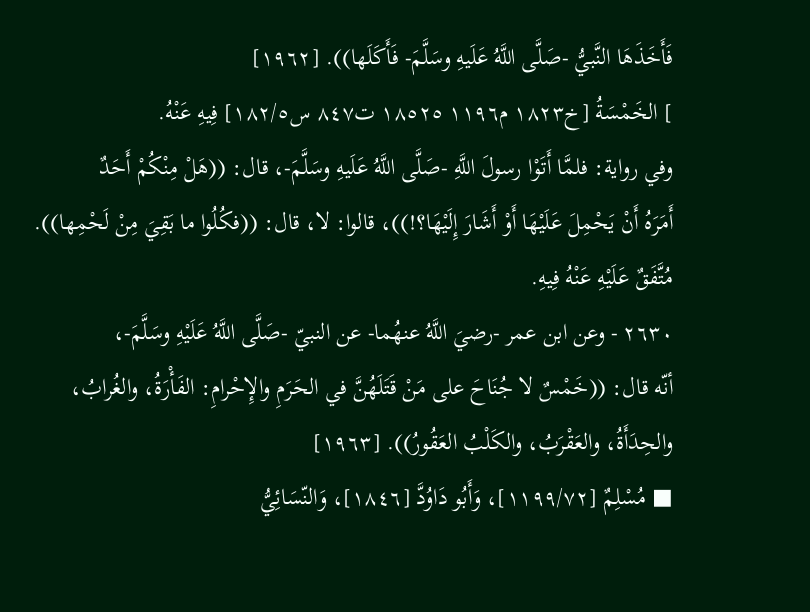فَأَخَذَهَا النَّبيُّ -صَلَّى اللَّهُ عَلَيهِ وسَلَّمَ- فَأَكَلَها)). [١٩٦٢]
] الخَمْسَةُ [خ١٨٢٣ م١١٩٦ ١٨٥٢٥ ت٨٤٧ س١٨٢/٥] فِيهِ عَنْهُ.
وفي رواية: فلمَّا أَتَوْا رسولَ اللَّهِ -صَلَّى اللَّهُ عَلَيهِ وسَلَّمَ-، قال: ((هَلْ مِنْكُمْ أَحَدٌ
أَمَرَهُ أَنْ يَحْمِلَ عَلَيْهَا أَوْ أَشَارَ إِلَيْهَا؟!))، قالوا: لا، قال: ((فكُلُوا ما بَقِيَ مِنْ لَحْمِها)).
مُتَّفَقٌ عَلَيْهِ عَنْهُ فِيهِ.
٢٦٣٠ - وعن ابن عمر -رضيَ اللَّهُ عنهُما- عن النبيّ -صَلَّى اللَّهُ عَلَيْهِ وسَلَّمَ-،
أنّه قال: ((خَمْسٌ لا جُنَاحَ على مَنْ قَتَلَهُنَّ في الحَرَمِ والإِحْرامِ: الفَأْرَةُ، والغُرابُ،
والحِدَأَةُ، والعَقْرَبُ، والكَلْبُ العَقُورُ)). [١٩٦٣]
■ مُسْلِمٌ [١١٩٩/٧٢]، وَأَبُو دَاوُدَّ [١٨٤٦]، وَالنّسَائِيُّ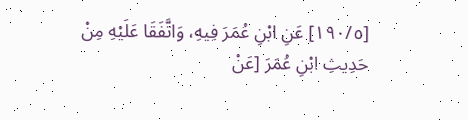[١٩٠/٥] عَنِ ابْنِ عُمَرَ فِيهِ، وَاتَّفَقَا عَلَيْهِ مِنْ
حَدِيثِ ابْنِ عُمَرَ [عَنْ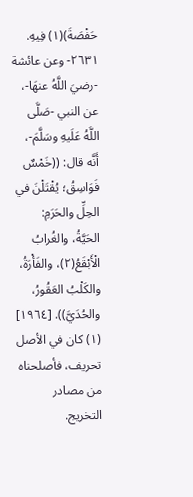حَفْصَةَ)(١) فِيهِ.
٢٦٣١- وعن عائشة -رضيَ اللَّهُ عنهَا-، عن النبي -صَلَّى اللَّهُ عَلَيهِ وسَلَّمَ-،
أَنَّه قال: ((خَمْسٌ فَوَاسِقُ؛ يُقْتَلْنَ في الحِلِّ والحَرَمِ: الحَيَّةُ، والغُرابُ الْأَبْقَعُ(٢)، والفَأْرَةُ،
والكَلْبُ العَقُورُ، والحُدَيَّ)). [١٩٦٤]
(١) كان في الأصل تحريف، فأصلحناه من مصادر التخريج.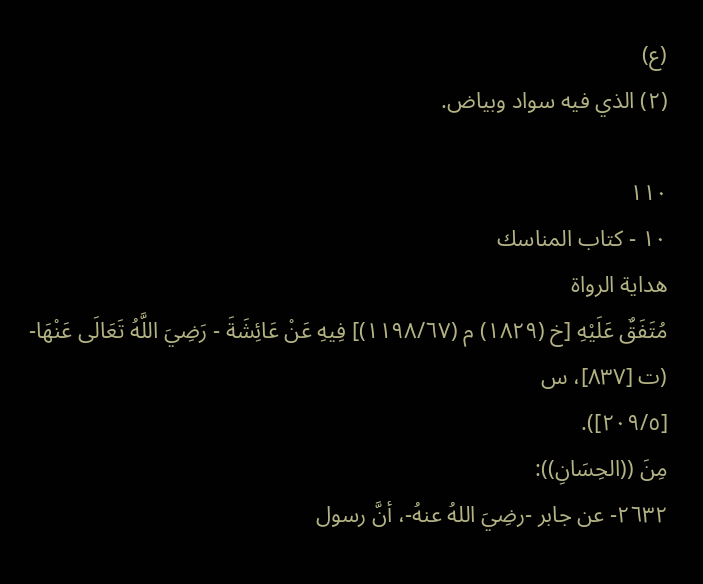(ع)
(٢) الذي فيه سواد وبیاض.

١١٠
١٠ - كتاب المناسك
هداية الرواة
مُتَفَقٌ عَلَيْهِ [خ (١٨٢٩) م (١١٩٨/٦٧)] فِيهِ عَنْ عَائِشَةَ - رَضِيَ اللَّهُ تَعَالَى عَنْهَا- (ت [٨٣٧]، س
[٢٠٩/٥]).
مِنَ ((الحِسَانِ)):
٢٦٣٢- عن جابر -رضِيَ اللهُ عنهُ-، أنَّ رسول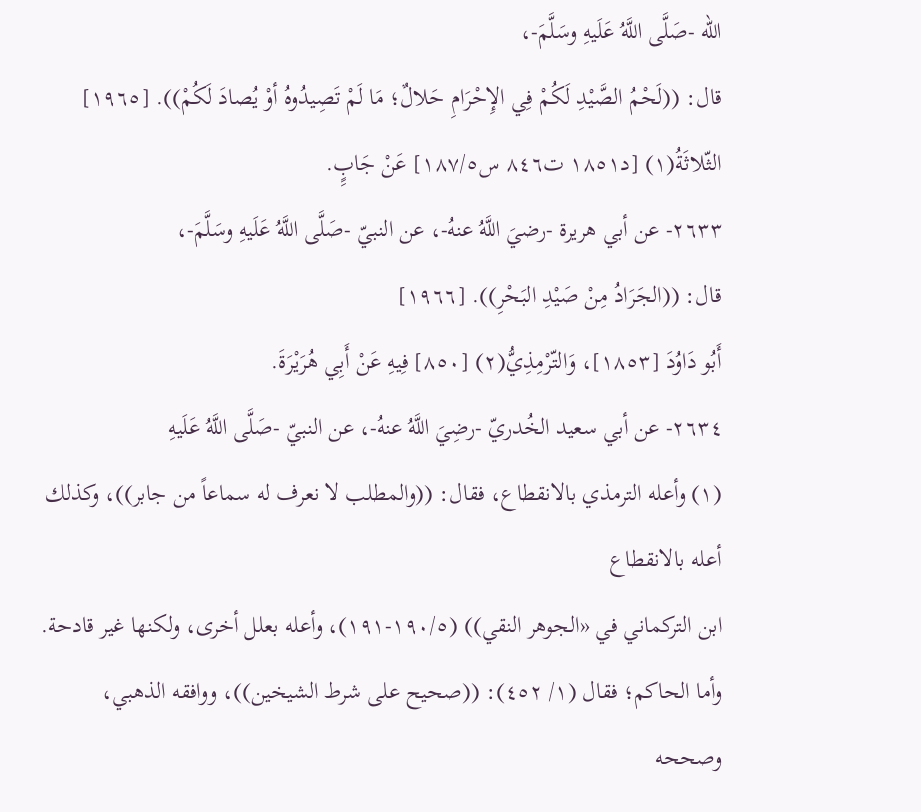الله -صَلَّى اللَّهُ عَلَيهِ وسَلَّمَ-،
قال: ((لَحْمُ الصَّيْدِ لَكُمْ فِي الإِحْرَامِ حَلالٌ؛ مَا لَمْ تَصِيدُوهُ أوْ يُصادَ لَكُمْ)). [١٩٦٥]
الثّلاثَةُ(١) [د١٨٥١ ت٨٤٦ س١٨٧/٥] عَنْ جَابٍِ.
٢٦٣٣- عن أبي هريرة -رضيَ اللَّهُ عنهُ-، عن النبيّ -صَلَّى اللَّهُ عَلَيهِ وسَلَّمَ-،
قال: ((الجَرَادُ مِنْ صَيْدِ البَحْرِ)). [١٩٦٦]
أَبُو دَاوُدَ [١٨٥٣]، وَالتّرْمِذِيُّ(٢) [٨٥٠] فِيهِ عَنْ أَبِي هُرَيْرَةَ.
٢٦٣٤- عن أبي سعيد الخُدريّ -رضِيَ اللَّهُ عنهُ-، عن النبيّ -صَلَّى اللَّهُ عَلَيهِ
(١) وأعله الترمذي بالانقطاع، فقال: ((والمطلب لا نعرف له سماعاً من جابر))، وكذلك أعله بالانقطاع
ابن التركماني في «الجوهر النقي)) (١٩٠/٥-١٩١)، وأعله بعلل أخرى، ولكنها غير قادحة.
وأما الحاكم؛ فقال (١/ ٤٥٢): ((صحيح على شرط الشيخين))، ووافقه الذهبي، وصححه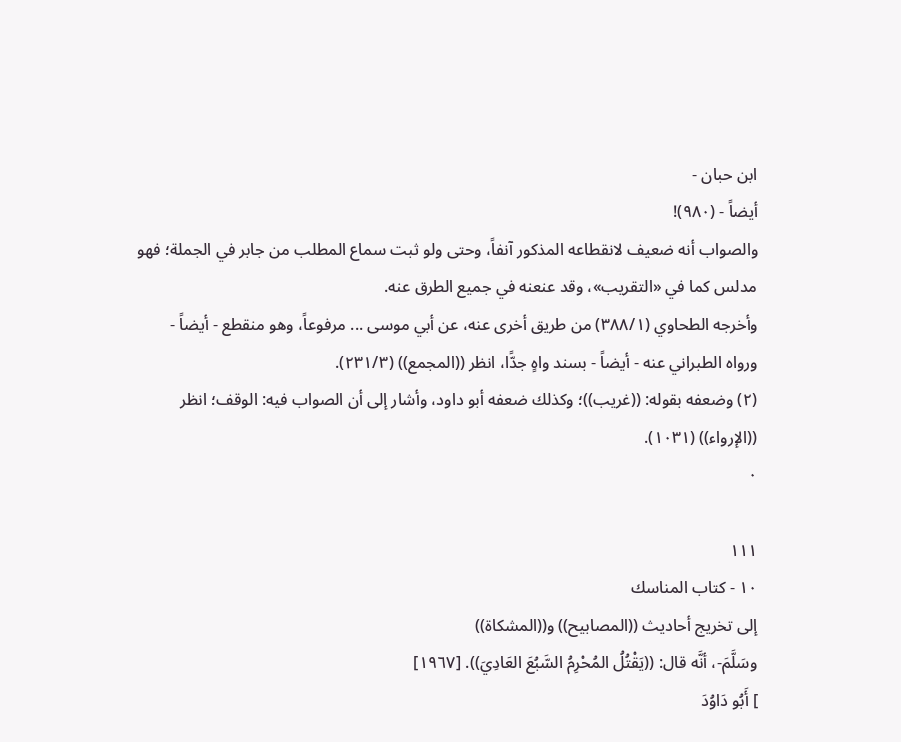ابن حبان -
أيضاً - (٩٨٠)!
والصواب أنه ضعيف لانقطاعه المذكور آنفاً، وحتى ولو ثبت سماع المطلب من جابر في الجملة؛ فهو
مدلس کما في «التقریب»، وقد عنعنه في جمیع الطرق عنه.
وأخرجه الطحاوي (٣٨٨/١) من طريق أخرى عنه، عن أبي موسى ... مرفوعاً، وهو منقطع - أيضاً -
ورواه الطبراني عنه - أيضاً - بسند واهٍ جدًّا، انظر ((المجمع)) (٢٣١/٣).
(٢) وضعفه بقوله: ((غريب))؛ وكذلك ضعفه أبو داود، وأشار إلى أن الصواب فيه: الوقف؛ انظر
((الإرواء)) (١٠٣١).
٠

١١١
١٠ - كتاب المناسك
إلى تخريج أحاديث ((المصابيح)) و((المشكاة))
وسَلَّمَ-، أنَّه قال: ((يَقْتُلُ المُحْرِمُ السَّبُعَ العَادِيَ)). [١٩٦٧]
] أَبُو دَاوُدَ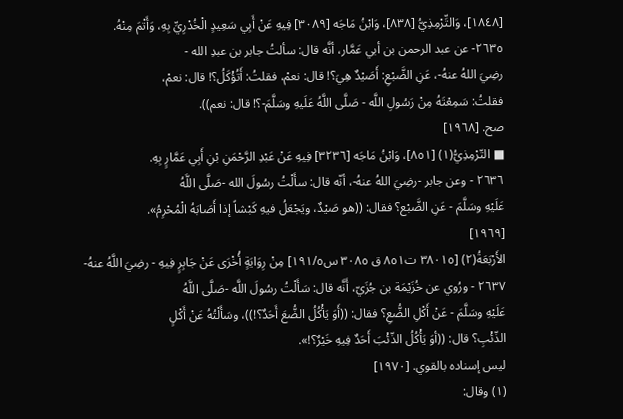[١٨٤٨]، وَالتِّرْمِذِيُّ [٨٣٨]، وَابْنُ مَاجَه [٣٠٨٩] فِيهِ عَنْ أَبِي سَعِيدٍ الْخُدْرِيِّ بِهِ، وَأَتْمَ مِنْهُ.
٢٦٣٥- عن عبد الرحمن بن أبي عَمَّار، أنَّه قال: سألتُ جابر بن عبدِ الله -
رضِيَ اللهُ عنهُ-، عَنِ الضَّبْعِ: أَصَيْدٌ هِيَ؟! قال: نعمْ، فقلتُ: أَتُؤْكَلُ؟! قال: نعمْ،
فقلتُ: سَمِعْتَهُ مِنْ رَسُولِ اللَّه - صَلَّى اللَّهُ عَلَيهِ وسَلَّمَ-؟! قال: نعم)).
صح. [١٩٦٨]
■ التّرْمِذِيُّ(١) [٨٥١]، وَابْنُ مَاجَه [٣٢٣٦] فِيهِ عَنْ عَبْدِ الرَّحْمَنِ بْنِ أَبِي عَمَّارٍ بِهِ.
٢٦٣٦ - وعن جابر -رضِيَ اللهُ عنهُ-، أنّه قال: سأَلْتُ رسُولَ الله -صَلَّى اللَّهُ
عَلَيْهِ وسَلَّمَ - عَنِ الضَّبْع؟ فقال: ((هو صَيْدٌ، ويَجْعَلُ فيهِ كَبْشاً إذا أَصَابَهُ الْمُحْرِمُ».
[١٩٦٩]
الأَرْبَعَةُ(٢) [٣٨٠١٥ ت٨٥١ ق ٣٠٨٥ س١٩١/٥] مِنْ رِوَايَةٍ أُخْرَى عَنْ جَابِرٍ فِيهِ - رضِيَ اللَّهُ عنهُ-
٢٦٣٧ - ورُوي عن خُزَيْمَة بن جُزَيّ، أَنَّه قال: سَأَلْتُ رسُولَ اللَّه -صَلَّى اللَّهُ
عَلَيْهِ وسَلَّمَ - عَنْ أَكْلِ الضُّعِ؟ فقال: ((أَوَ يَأْكُلُ الضُّعَ أَحَدٌ؟!))، وسَأَلْتُهُ عَنْ أَكْلٍ
الذّئْبِ؟ قال: ((أوَ يَأْكُلُ الذّئْبَ أَحَدٌ فِيهِ خَيْرٌ؟!».
ليس إسناده بالقوي. [١٩٧٠]
(١) وقال: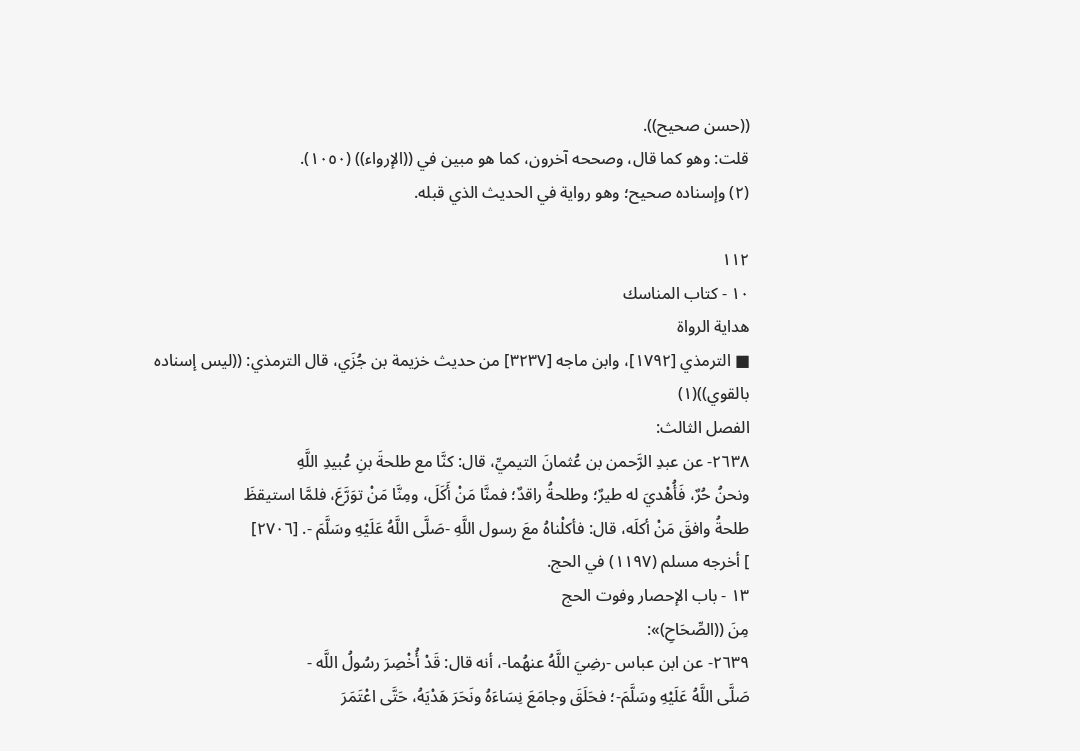((حسن صحيح)).
قلت: وهو كما قال، وصححه آخرون، كما هو مبين في ((الإرواء)) (١٠٥٠).
(٢) وإسناده صحيح؛ وهو رواية في الحديث الذي قبله.

١١٢
١٠ - كتاب المناسك
هداية الرواة
■ الترمذي [١٧٩٢]، وابن ماجه [٣٢٣٧] من حديث خزيمة بن جُزَي، قال الترمذي: ((ليس إسناده
بالقوي))(١)
الفصل الثالث:
٢٦٣٨- عن عبدِ الرَّحمن بن عُثمانَ التيميِّ، قال: كنَّا مع طلحةَ بنِ عُبيدِ اللَّهِ
ونحنُ حُرٌ، فَأُهْديَ له طيرٌ؛ وطلحةُ راقدٌ؛ فمنَّا مَنْ أَكَلَ، ومِنَّا مَنْ توَرَّعَ، فلمَّا استيقظَ
طلحةُ وافقَ مَنْ أكلَه، قال: فأكلْناهُ معَ رسول اللَّهِ -صَلَّى اللَّهُ عَلَيْهِ وسَلَّمَ -. [٢٧٠٦]
] أخرجه مسلم (١١٩٧) في الحج.
١٣ - باب الإحصار وفوت الحج
مِنَ ((الصِّحَاحِ)»:
٢٦٣٩- عن ابن عباس -رضِيَ اللَّهُ عنهُما-، أنه قال: قَدْ أُخْصِرَ رسُولُ اللَّه -
صَلَّى اللَّهُ عَلَيْهِ وسَلَّمَ-؛ فحَلَقَ وجامَعَ نِسَاءَهُ ونَحَرَ هَدْيَهُ، حَتَّى اعْتَمَرَ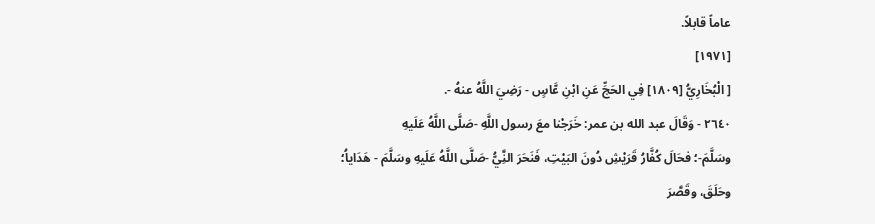عاماً قابلاً.
[١٩٧١]
[ الْبُخَارِيُّ [١٨٠٩] فِي الحَجِّ عَنِ ابْنِ عَّاسٍ - رَضِيَ اللَّهُ عنهُ -.
٢٦٤٠ - وَقَالَ عبد الله بن عمر: خَرَجْنا معَ رسول اللَّهِ -صَلَّى اللَّهُ عَلَيهِ
وسَلَّمَ-؛ فحَالَ كُفَّارُ قَرَيْشِ دُونَ البَيْتِ، فَنَحَرَ النَِّيُّ -صَلَّى اللَّهُ عَلَيهِ وسَلَّمَ - هَدَاياُ؛
وحَلَقَ، وقَصَّرَ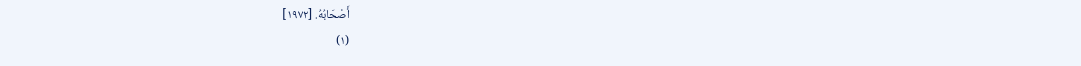أَصْحَابُهُ. [١٩٧٢]
(١)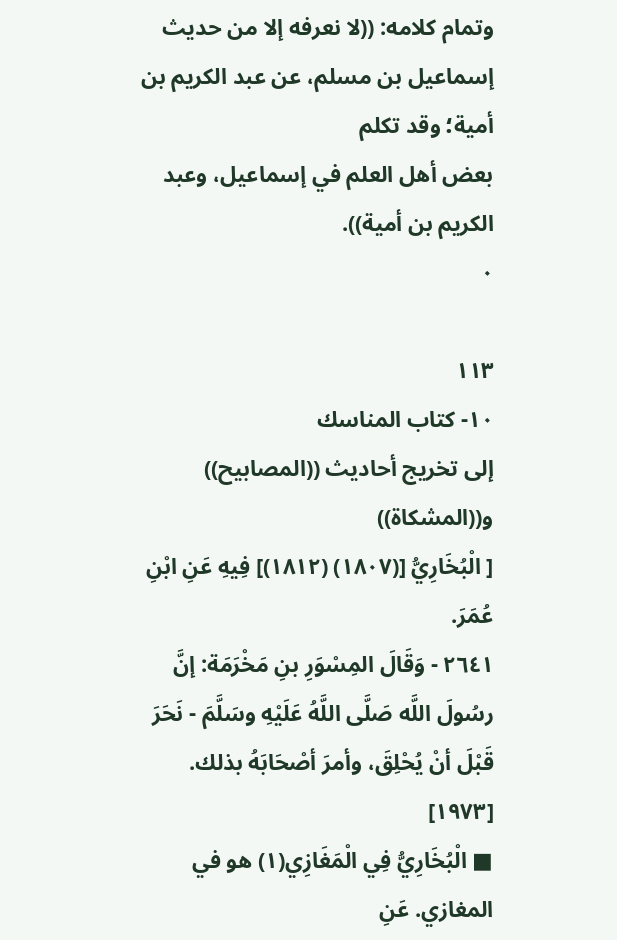وتمام كلامه: ((لا نعرفه إلا من حديث إسماعيل بن مسلم، عن عبد الكريم بن أمية؛ وقد تكلم
بعض أهل العلم في إسماعيل، وعبد الكريم بن أمية)).
٠

١١٣
١٠- كتاب المناسك
إلى تخريج أحاديث ((المصابيح)) و((المشكاة))
[ الْبُخَارِيُّ [(١٨٠٧) (١٨١٢)] فِيهِ عَنِ ابْنِ عُمَرَ.
٢٦٤١ - وَقَالَ المِسْوَرِ بنِ مَخْرَمَة: إنَّ رسُولَ اللَّه صَلَّى اللَّهُ عَلَيْهِ وسَلَّمَ - نَحَرَ
قَبْلَ أنْ يُحْلِقَ، وأمرَ أصْحَابَهُ بذلك. [١٩٧٣]
■ الْبُخَارِيُّ فِي الْمَغَازِي(١) هو في المغازي. عَنِ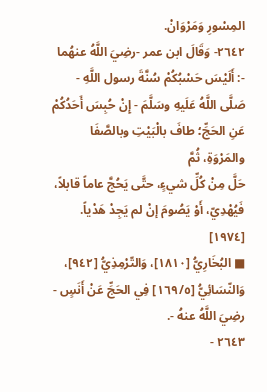المِسْورِ وَمَرْوَانْ.
٢٦٤٢- وَقَالَ ابن عمر -رضِيَ اللَّهُ عنهُما -: أَلَيْسَ حَسْبُكُمْ سُنَّةَ رسول اللَّهِ -
صَلَّى اللَّهُ عَلَيهِ وسَلَّمَ - إِنْ حُبِسَ أَحَدُكُمْ عَنِ الحَجِّ؛ طافَ بالْبَيْتِ وبالصَّفَا والمَرْوَةِ، ثُمَّ
حَلَّ مِنْ كُلِّ شيءٍ، حتَّى يَحُجَّ عاماً قابلاً، فَيُهْدِيّ، أَوْ يَصُومَ إنْ لم يَجِدْ هَدْياً. [١٩٧٤]
■ البُخَارِيُّ [١٨١٠]، وَالتّرْمِذِيُّ [٩٤٢]، وَالنّسَائِيُّ [١٦٩/٥] فِي الحَجِّ عَنْ أَنَسٍ - رضِيَ اللَّهُ عنهُ -.
٢٦٤٣ -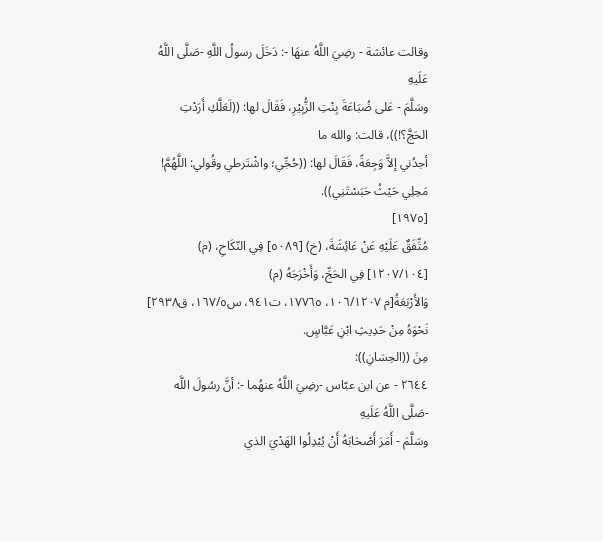وقالت عائشة - رضِيَ اللَّهُ عنهَا -: دَخَلَ رسولُ اللَّهِ -صَلَّى اللَّهُ عَلَيهِ
وسَلَّمَ - عَلى ضُبَاعَةَ بِنْتِ الزُّبِيْرِ، فَقَالَ لها: ((لَعَلَّكِ أَرَدْتِ الحَجَّ؟!))، قالت: والله ما
أجدُني إلاَّ وَجِعَةً، فَقَالَ لها: ((حُجِّي؛ واشْتَرطي وقُولي: اللَّهُمَّ! مَحِلِي حَيْثُ حَبَسْتَنِي)).
[١٩٧٥]
مُتِّفَقٌ عَلَيْهِ عَنْ عَائِشَةَ، (خ) [٥٠٨٩] فِي النّكَاحِ، (م) [١٢٠٧/١٠٤] فِي الحَجِّ، وَأَخْرَجَهُ (م)
وَالأَرْبَعَةُ[م ١٠٦/١٢٠٧، ١٧٧٦٥، ت٩٤١، س١٦٧/٥، ق٢٩٣٨] نَحْوَهُ مِنْ حَدِيثِ ابْنِ عَبَّاسٍ.
مِنَ ((الحِسَانِ)):
٢٦٤٤ - عن ابن عبّاس -رضِيَ اللَّهُ عنهُما -: أنَّ رسُولَ اللَّه -صَلَّى اللَّهُ عَلَيهِ
وسَلَّمَ - أَمَرَ أَصْحَابَهُ أَنْ يُبْدِلُوا الھَدْيَ الذي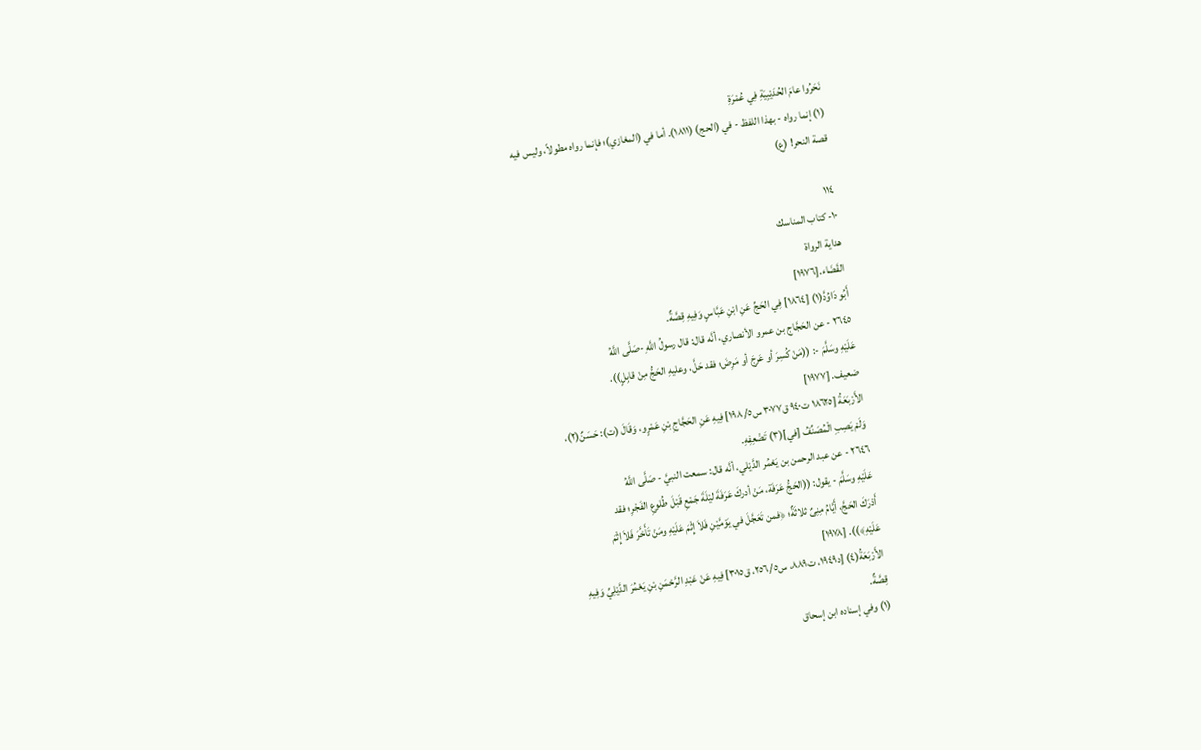نَحَرُوا عامَ الحُدَيْبِيَةِ فِي عُمْرَةِ
(١) إنما رواه - بهذا اللفظ - في (الحج) (١٨١١). أما في (المغازي)؛ فإنما رواه مطولاً، وليس فيه
قصة النحر! (ع)

١١٤
١٠- كتاب المناسك
هداية الرواة
القَضَاء.[١٩٧٦]
أَبُو دَاوُدَّ(١) [١٨٦٤] فِي الحَجِّ عَنِ ابْنِ عَبَّاسٍ وَفِيهِ قِصَّةٌ.
٢٦٤٥ - عن الحَجَّاج بن عمرو الأنصاري، أنَّه قال: قال رسولُ اللَّهِ -صَلَّى اللَّهُ
عَلَيْهِ وسَلَّمَ -: ((مَنْ كُسِرَ أو عَرِجَ أو مَرِضَ؛ فقد حَلَّ، وعليهِ الحَجُّ مِنْ قابِلٍ)).
ضعيف. [١٩٧٧]
الأَرْبَعَةُ [١٨٦٢٥ ت٩٤٠ ق٣٠٧٧ س١٩٨/٥] فِيهِ عَنِ الحَجَّاجِ بْنِ عَمْرٍو، وَقَالَ (ت): حَسَنٌ(٢)،
وَلَمْ يَصِبِ الْمُصَنِّفُ [في](٣) تَضْعِفِهِ.
٢٦٤٦ - عن عبد الرحمن بن يَعْمُر الدَّيْلي، أنَّه قال: سمعت النبيَّ - صَلَّى اللَّهُ
عَلَيْهِ وسَلَّمَ - يقول: ((الحَجُّ عَرَفَة، مَنْ أدركَ عَرَفَةَ ليْلَةَ جَمْعِ قَبْلَ طُلوعِ الفَجْرِ؛ فقد
أَدْرَكَ الحَجَّ، أَيَّامُ مِنِىٌ ثلاثَةٌ؛ ﴿فمن تَعَجَّلَ في يَوْمَّيْنِ فَلاَ إِثْمَ عَلَيْهِ ومَنْ تَأَخَّرَ فَلاَ إِثْمَ
عَلَيْهِ﴾)). [١٩٧٨]
الأَرْبَعَةُ(٤) [د١٩٤٩، ت٨٨٩، س٢٥٦/٥، ق٣٠١٥] فِيهِ عَنْ عَبْدِ الرَّحْمَنِ بْنِ يَعْمُرَ الدَّيْلِيِّ وَفِيهِ
قِصَّةٌ.
(١) وفي إسناده ابن إسحاق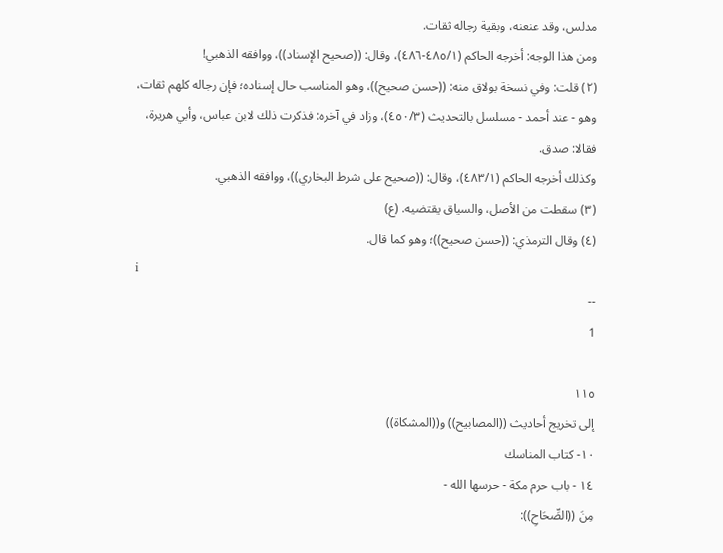مدلس، وقد عنعنه، وبقية رجاله ثقات.
ومن هذا الوجه: أخرجه الحاكم (٤٨٥/١-٤٨٦)، وقال: ((صحيح الإسناد))، ووافقه الذهبي!
(٢) قلت: وفي نسخة بولاق منه: ((حسن صحیح))، وهو المناسب حال إسناده؛ فإن رجاله كلهم ثقات،
وهو - عند أحمد - مسلسل بالتحديث (٤٥٠/٣)، وزاد في آخره: فذكرت ذلك لابن عباس، وأبي هريرة،
فقالا: صدق.
وكذلك أخرجه الحاكم (٤٨٣/١)، وقال: ((صحيح على شرط البخاري))، ووافقه الذهبي.
(٣) سقطت من الأصل، والسياق يقتضيه. (ع)
(٤) وقال الترمذي: ((حسن صحیح))؛ وهو كما قال.
i
--
1

١١٥
إلى تخريج أحاديث ((المصابيح)) و((المشكاة))
١٠- كتاب المناسك
١٤ - باب حرم مكة - حرسها الله -
مِنَ ((الصِّحَاحِ)):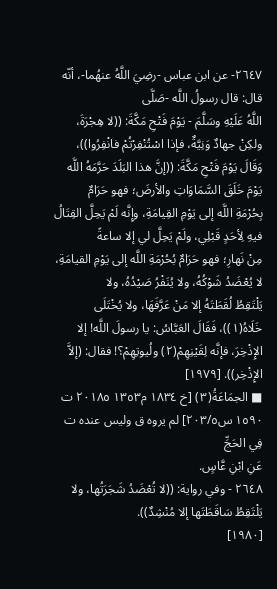٢٦٤٧- عن ابن عباس -رضِيَ اللَّهُ عنهُما-، أنّه قال: قال رسولُ اللَّه -صَلَّى
اللَّهُ عَلَيْهِ وسَلَّمَ - يَوْمَ فَتْحِ مَكَّةَ: ((لا هِجْرَةَ، ولكِنْ جهادٌ وَنِيَّةٌ، فإذا اسْتُنْفِرْتُمْ فانْفِرُوا))،
وَقَالَ يَوْمَ فَتْحِ مَكَّةَ: ((إنَّ هذا البَلَدَ حَرَّمَهُ اللَّه يَوْمَ خَلَقَ السَّمَاوَاتِ والأرضَ؛ فهو حَرَامٌ
بِحُرْمَةِ اللَّه إلى يَوْمِ القِيامَةِ، وإِنَّه لَمْ يَحِلَّ القِتَالُ فيهِ لِأحَدٍ قَبْلِي، ولَمْ يَحِلَّ لي إلا ساعةً
مِنْ نَهارِ؛ فهو حَرَامٌ بُحُرْمَةِ اللَّه إلى يَوْمِ القيامَةِ، لا يُعْضَدُ شَوْكُهُ، ولا يُنَفْرُ صَيْدُهُ، ولا
يَلْتَقِطُ لُقَطَتَهُ إلا مَنْ عَرَّفَهَا، ولا يُخْتَلَى خَلَاهُ(١))، فَقَالَ العَبَّاسُ: يا رسولَ اللَّه! إلا
الإِذْخِرَ، فإنَّه لِقَيْنِهِمْ(٢) ولُيوتِهِمْ؟! فقال: (إلاَّ الإِذْخِر)). [١٩٧٩]
■ الجمَاعَةُ(٣) [خ ١٨٣٤ م١٣٥٣ ٢٠١٨٥ ت ١٥٩٠ س٢٠٣/٥] لم يروه ق وليس عنده ت فِي الحَجِّ
عَنِ ابْنِ عَّاسٍ.
٢٦٤٨ - وفي رواية: ((لا تُعْضَدُ شَجَرَتُها، ولا يَلْتَقِطُ سَاقَطَتَها إلا مُنْشِدٌ)).
[١٩٨٠]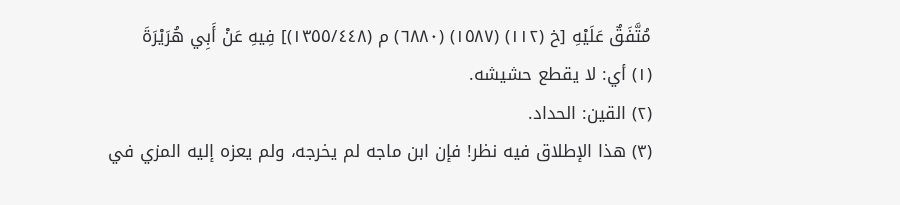مُتَّفَقٌ عَلَيْهِ [خ (١١٢) (١٥٨٧) (٦٨٨٠) م (١٣٥٥/٤٤٨)] فِيهِ عَنْ أَبِي هُرَيْرَةَ
(١) أي: لا یقطع حشيشه.
(٢) القين: الحداد.
(٣) هذا الإطلاق فيه نظر! فإن ابن ماجه لم يخرجه، ولم يعزه إليه المزي في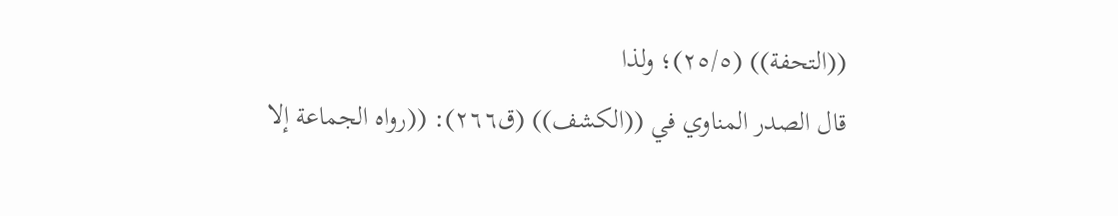((التحفة)) (٢٥/٥)؛ ولذا
قال الصدر المناوي في ((الكشف)) (ق٢٦٦): ((رواه الجماعة إلا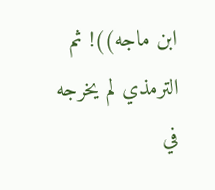ابن ماجه))! ثم الترمذي لم يخرجه في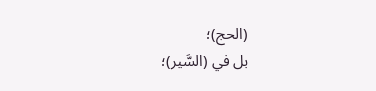(الحج)؛
بل في (السَّير)؛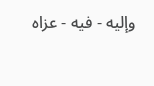وإليه - فيه - عزاه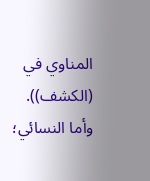المناوي في (الكشف)).
وأما النسائي؛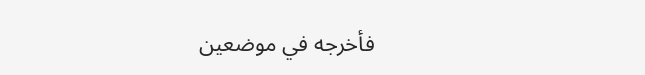فأخرجه في موضعين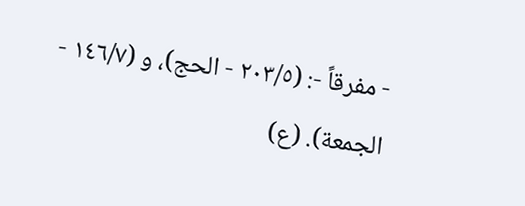- مفرقاً -: (٢٠٣/٥ - الحج)، و (١٤٦/٧ - الجمعة). (ع)